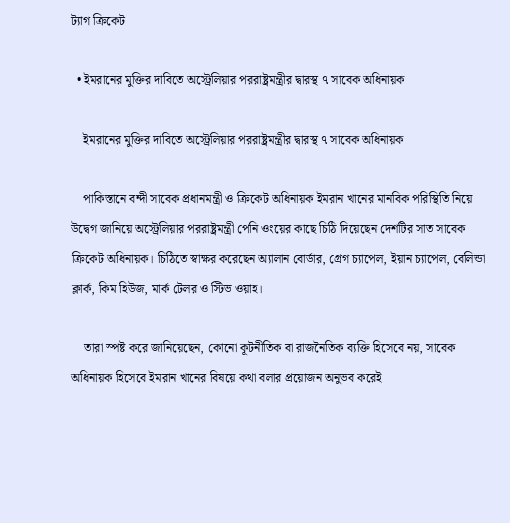ট্যাগ ক্রিকেট

  • ইমরানের মুক্তির দাবিতে অস্ট্রেলিয়ার পররাষ্ট্রমন্ত্রীর দ্বারস্থ ৭ সাবেক অধিনায়ক

    ইমরানের মুক্তির দাবিতে অস্ট্রেলিয়ার পররাষ্ট্রমন্ত্রীর দ্বারস্থ ৭ সাবেক অধিনায়ক

    পাকিস্তানে বন্দী সাবেক প্রধানমন্ত্রী ও ক্রিকেট অধিনায়ক ইমরান খানের মানবিক পরিস্থিতি নিয়ে উদ্বেগ জানিয়ে অস্ট্রেলিয়ার পররাষ্ট্রমন্ত্রী পেনি ওংয়ের কাছে চিঠি দিয়েছেন দেশটির সাত সাবেক ক্রিকেট অধিনায়ক। চিঠিতে স্বাক্ষর করেছেন অ্যালান বোর্ডার, গ্রেগ চ্যাপেল, ইয়ান চ্যাপেল, বেলিন্ডা ক্লার্ক, কিম হিউজ, মার্ক টেলর ও স্টিভ ওয়াহ।

    তারা স্পষ্ট করে জানিয়েছেন, কোনো কূটনীতিক বা রাজনৈতিক ব্যক্তি হিসেবে নয়, সাবেক অধিনায়ক হিসেবে ইমরান খানের বিষয়ে কথা বলার প্রয়োজন অনুভব করেই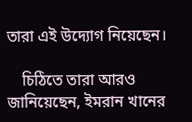তারা এই উদ্যোগ নিয়েছেন।

    চিঠিতে তারা আরও জানিয়েছেন, ইমরান খানের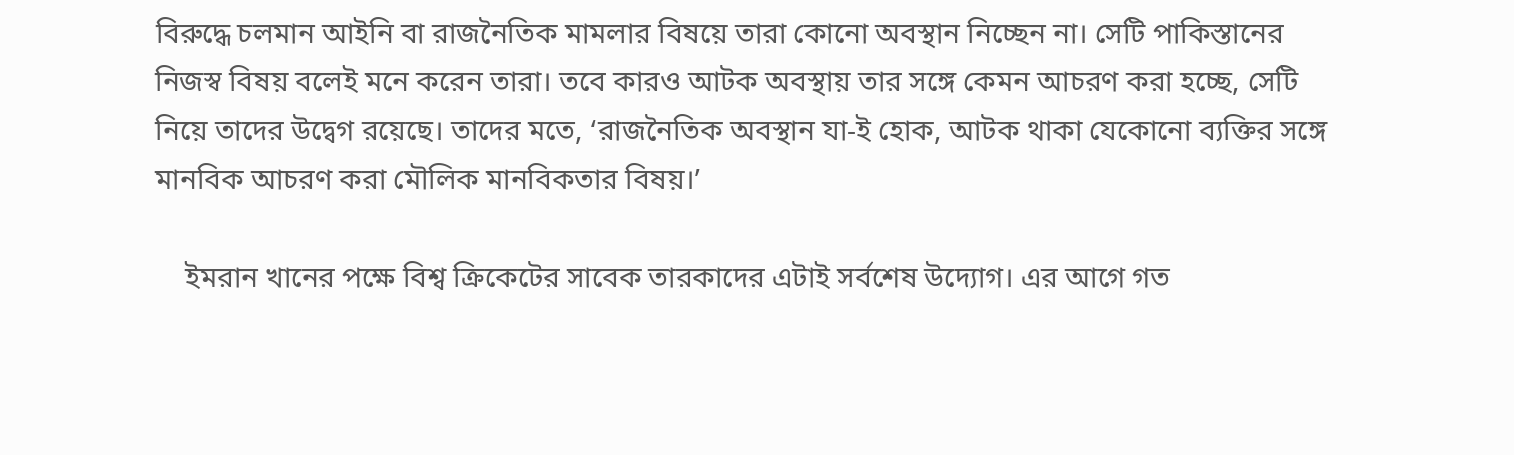বিরুদ্ধে চলমান আইনি বা রাজনৈতিক মামলার বিষয়ে তারা কোনো অবস্থান নিচ্ছেন না। সেটি পাকিস্তানের নিজস্ব বিষয় বলেই মনে করেন তারা। তবে কারও আটক অবস্থায় তার সঙ্গে কেমন আচরণ করা হচ্ছে, সেটি নিয়ে তাদের উদ্বেগ রয়েছে। তাদের মতে, ‘রাজনৈতিক অবস্থান যা-ই হোক, আটক থাকা যেকোনো ব্যক্তির সঙ্গে মানবিক আচরণ করা মৌলিক মানবিকতার বিষয়।’

    ইমরান খানের পক্ষে বিশ্ব ক্রিকেটের সাবেক তারকাদের এটাই সর্বশেষ উদ্যোগ। এর আগে গত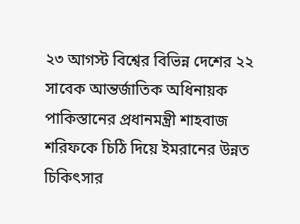২৩ আগস্ট বিশ্বের বিভিন্ন দেশের ২২ সাবেক আন্তর্জাতিক অধিনায়ক পাকিস্তানের প্রধানমন্ত্রী শাহবাজ শরিফকে চিঠি দিয়ে ইমরানের উন্নত চিকিৎসার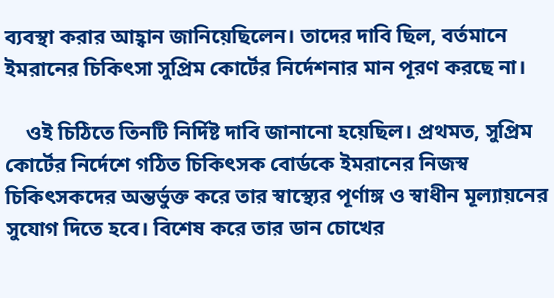ব্যবস্থা করার আহ্বান জানিয়েছিলেন। তাদের দাবি ছিল, বর্তমানে ইমরানের চিকিৎসা সুপ্রিম কোর্টের নির্দেশনার মান পূরণ করছে না।

    ওই চিঠিতে তিনটি নির্দিষ্ট দাবি জানানো হয়েছিল। প্রথমত, সুপ্রিম কোর্টের নির্দেশে গঠিত চিকিৎসক বোর্ডকে ইমরানের নিজস্ব চিকিৎসকদের অন্তর্ভুক্ত করে তার স্বাস্থ্যের পূর্ণাঙ্গ ও স্বাধীন মূল্যায়নের সুযোগ দিতে হবে। বিশেষ করে তার ডান চোখের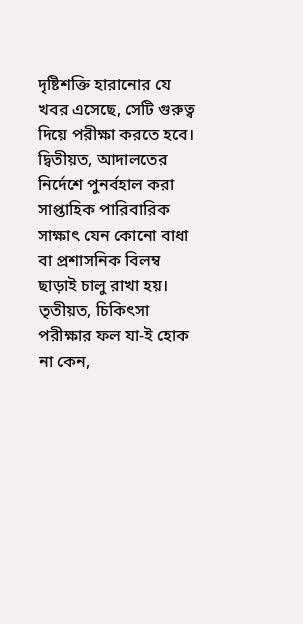দৃষ্টিশক্তি হারানোর যে খবর এসেছে, সেটি গুরুত্ব দিয়ে পরীক্ষা করতে হবে। দ্বিতীয়ত, আদালতের নির্দেশে পুনর্বহাল করা সাপ্তাহিক পারিবারিক সাক্ষাৎ যেন কোনো বাধা বা প্রশাসনিক বিলম্ব ছাড়াই চালু রাখা হয়। তৃতীয়ত, চিকিৎসা পরীক্ষার ফল যা-ই হোক না কেন,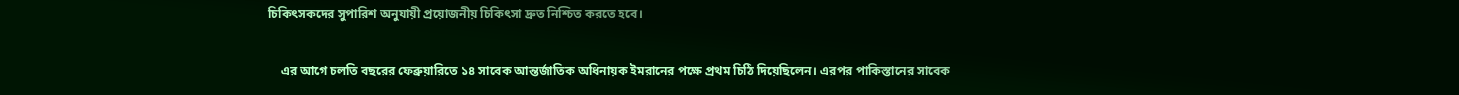চিকিৎসকদের সুপারিশ অনুযায়ী প্রয়োজনীয় চিকিৎসা দ্রুত নিশ্চিত করতে হবে।

    এর আগে চলতি বছরের ফেব্রুয়ারিতে ১৪ সাবেক আন্তর্জাতিক অধিনায়ক ইমরানের পক্ষে প্রথম চিঠি দিয়েছিলেন। এরপর পাকিস্তানের সাবেক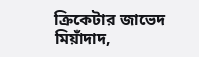ক্রিকেটার জাভেদ মিয়াঁদাদ,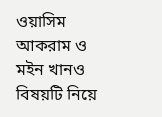ওয়াসিম আকরাম ও মইন খানও বিষয়টি নিয়ে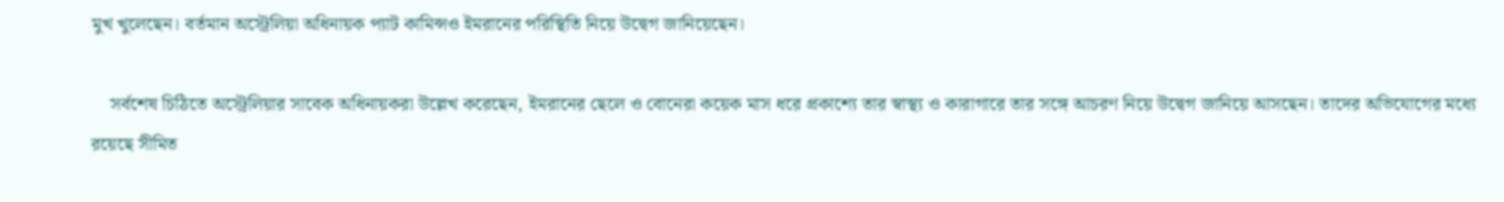মুখ খুলেছেন। বর্তমান অস্ট্রেলিয়া অধিনায়ক প্যাট কামিন্সও ইমরানের পরিস্থিতি নিয়ে উদ্বেগ জানিয়েছেন।

    সর্বশেষ চিঠিতে অস্ট্রেলিয়ার সাবেক অধিনায়করা উল্লেখ করেছেন, ইমরানের ছেলে ও বোনেরা কয়েক মাস ধরে প্রকাশ্যে তার স্বাস্থ্য ও কারাগারে তার সঙ্গে আচরণ নিয়ে উদ্বেগ জানিয়ে আসছেন। তাদের অভিযোগের মধ্যে রয়েছে সীমিত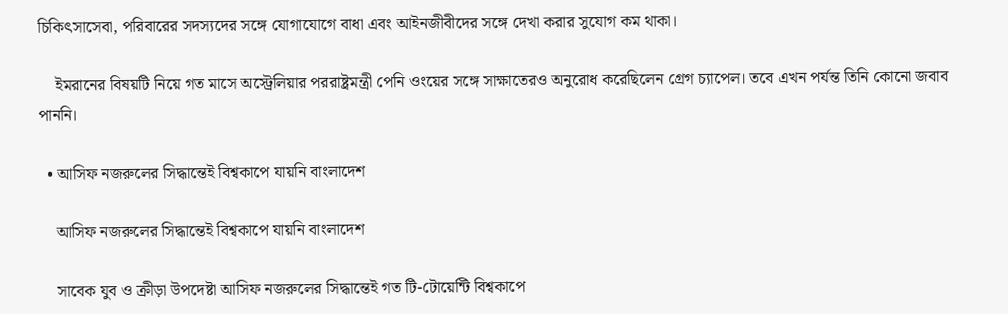চিকিৎসাসেবা, পরিবারের সদস্যদের সঙ্গে যোগাযোগে বাধা এবং আইনজীবীদের সঙ্গে দেখা করার সুযোগ কম থাকা।

    ইমরানের বিষয়টি নিয়ে গত মাসে অস্ট্রেলিয়ার পররাষ্ট্রমন্ত্রী পেনি ওংয়ের সঙ্গে সাক্ষাতেরও অনুরোধ করেছিলেন গ্রেগ চ্যাপেল। তবে এখন পর্যন্ত তিনি কোনো জবাব পাননি।

  • আসিফ নজরুলের সিদ্ধান্তেই বিশ্বকাপে যায়নি বাংলাদেশ

    আসিফ নজরুলের সিদ্ধান্তেই বিশ্বকাপে যায়নি বাংলাদেশ

    সাবেক যুব ও ক্রীড়া উপদেষ্টা আসিফ নজরুলের সিদ্ধান্তেই গত টি-টোয়েন্টি বিশ্বকাপে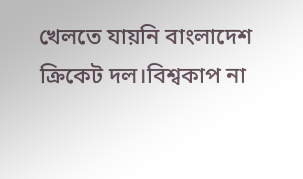খেলতে যায়নি বাংলাদেশ ক্রিকেট দল।বিশ্বকাপ না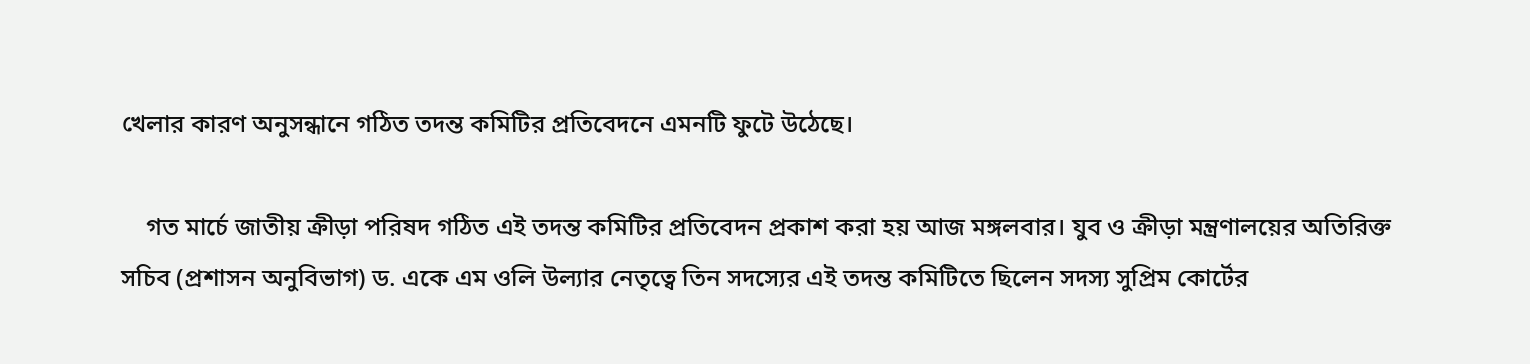খেলার কারণ অনুসন্ধানে গঠিত তদন্ত কমিটির প্রতিবেদনে এমনটি ফুটে উঠেছে।

    গত মার্চে জাতীয় ক্রীড়া পরিষদ গঠিত এই তদন্ত কমিটির প্রতিবেদন প্রকাশ করা হয় আজ মঙ্গলবার। যুব ও ক্রীড়া মন্ত্রণালয়ের অতিরিক্ত সচিব (প্রশাসন অনুবিভাগ) ড. একে এম ওলি উল্যার নেতৃত্বে তিন সদস্যের এই তদন্ত কমিটিতে ছিলেন সদস্য সুপ্রিম কোর্টের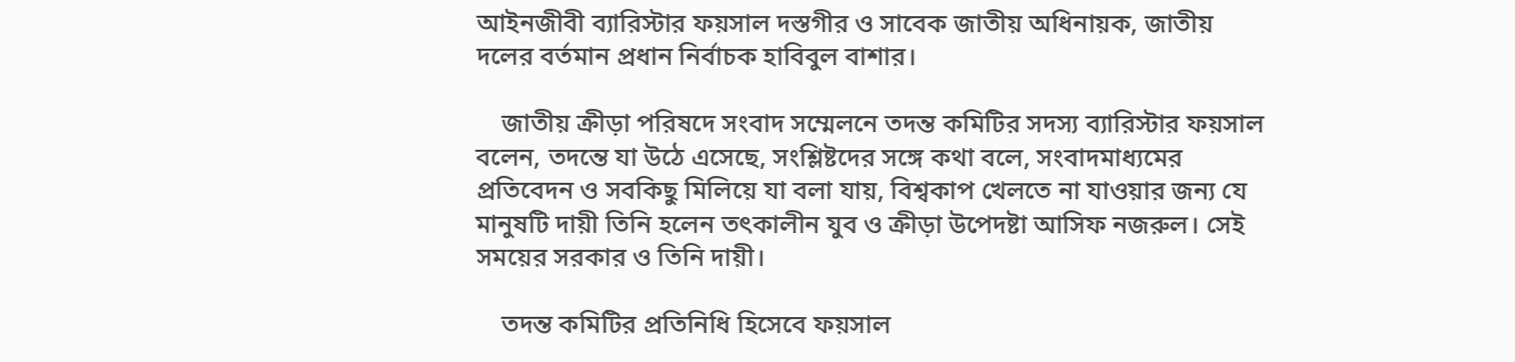আইনজীবী ব্যারিস্টার ফয়সাল দস্তগীর ও সাবেক জাতীয় অধিনায়ক, জাতীয় দলের বর্তমান প্রধান নির্বাচক হাবিবুল বাশার।

    জাতীয় ক্রীড়া পরিষদে সংবাদ সম্মেলনে তদন্ত কমিটির সদস্য ব্যারিস্টার ফয়সাল বলেন, তদন্তে যা উঠে এসেছে, সংশ্লিষ্টদের সঙ্গে কথা বলে, সংবাদমাধ্যমের প্রতিবেদন ও সবকিছু মিলিয়ে যা বলা যায়, বিশ্বকাপ খেলতে না যাওয়ার জন্য যে মানুষটি দায়ী তিনি হলেন তৎকালীন যুব ও ক্রীড়া উপেদষ্টা আসিফ নজরুল। সেই সময়ের সরকার ও তিনি দায়ী।

    তদন্ত কমিটির প্রতিনিধি হিসেবে ফয়সাল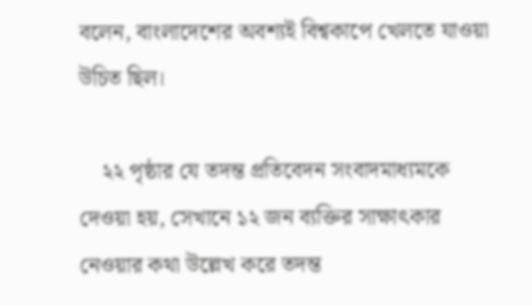বলেন, বাংলাদেশের অবশ্যই বিশ্বকাপে খেলতে যাওয়া উচিত ছিল।

    ২২ পৃষ্ঠার যে তদন্ত প্রতিবেদন সংবাদমাধ্যমকে দেওয়া হয়, সেখানে ১২ জন ব্যক্তির সাক্ষাৎকার নেওয়ার কথা উল্লেখ করে তদন্ত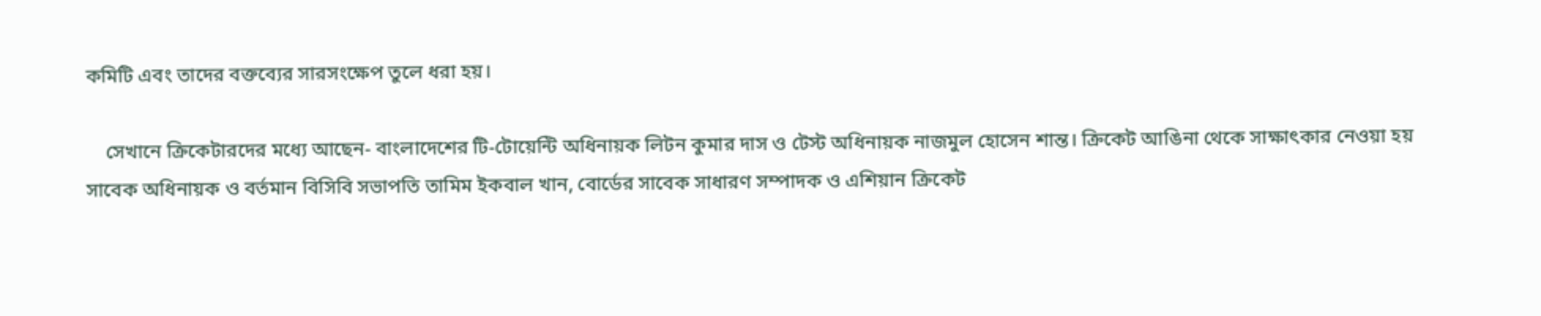কমিটি এবং তাদের বক্তব্যের সারসংক্ষেপ তুলে ধরা হয়।

    সেখানে ক্রিকেটারদের মধ্যে আছেন- বাংলাদেশের টি-টোয়েন্টি অধিনায়ক লিটন কুমার দাস ও টেস্ট অধিনায়ক নাজমুল হোসেন শান্ত। ক্রিকেট আঙিনা থেকে সাক্ষাৎকার নেওয়া হয় সাবেক অধিনায়ক ও বর্তমান বিসিবি সভাপতি তামিম ইকবাল খান, বোর্ডের সাবেক সাধারণ সম্পাদক ও এশিয়ান ক্রিকেট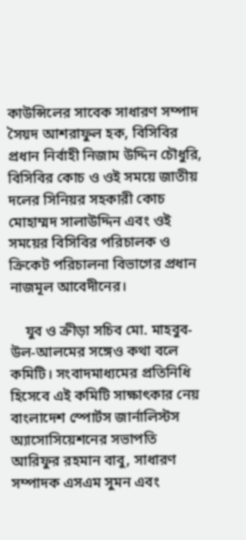কাউন্সিলের সাবেক সাধারণ সম্পাদ সৈয়দ আশরাফুল হক, বিসিবির প্রধান নির্বাহী নিজাম উদ্দিন চৌধুরি, বিসিবির কোচ ও ওই সময়ে জাতীয় দলের সিনিয়র সহকারী কোচ মোহাম্মদ সালাউদ্দিন এবং ওই সময়ের বিসিবির পরিচালক ও ক্রিকেট পরিচালনা বিভাগের প্রধান নাজমূল আবেদীনের।

    যুব ও ক্রীড়া সচিব মো. মাহবুব-উল-আলমের সঙ্গেও কথা বলে কমিটি। সংবাদমাধ্যমের প্রতিনিধি হিসেবে এই কমিটি সাক্ষাৎকার নেয় বাংলাদেশ স্পোর্টস জার্নালিস্টস অ্যাসোসিয়েশনের সভাপতি আরিফুর রহমান বাবু, সাধারণ সম্পাদক এসএম সুমন এবং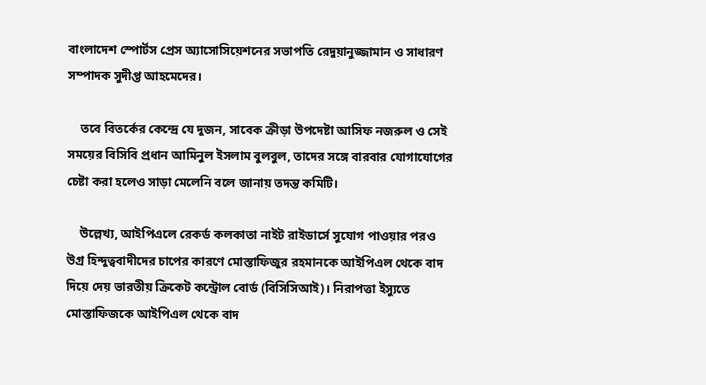বাংলাদেশ স্পোর্টস প্রেস অ্যাসোসিয়েশনের সভাপতি রেদুয়ানুজ্জামান ও সাধারণ সম্পাদক সুদীপ্ত আহমেদের।

    তবে বিতর্কের কেন্দ্রে যে দুজন, সাবেক ক্রীড়া উপদেষ্টা আসিফ নজরুল ও সেই সময়ের বিসিবি প্রধান আমিনুল ইসলাম বুলবুল, তাদের সঙ্গে বারবার যোগাযোগের চেষ্টা করা হলেও সাড়া মেলেনি বলে জানায় তদন্ত কমিটি।

    উল্লেখ্য, আইপিএলে রেকর্ড কলকাতা নাইট রাইডার্সে সুযোগ পাওয়ার পরও উগ্র হিন্দুত্ববাদীদের চাপের কারণে মোস্তাফিজুর রহমানকে আইপিএল থেকে বাদ দিয়ে দেয় ভারতীয় ক্রিকেট কন্ট্রোল বোর্ড (বিসিসিআই)। নিরাপত্তা ইস্যুতে মোস্তাফিজকে আইপিএল থেকে বাদ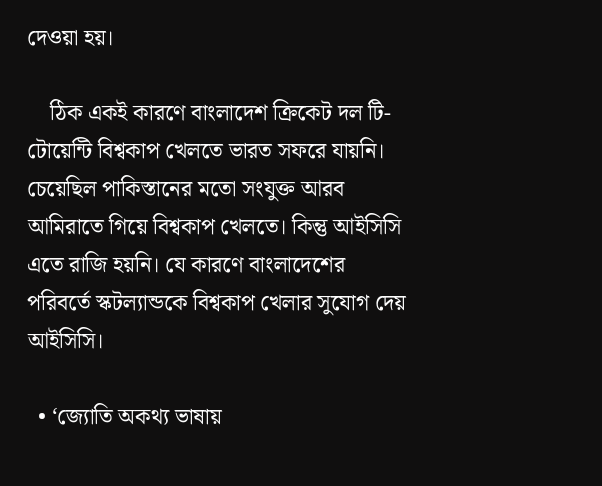দেওয়া হয়।

    ঠিক একই কারণে বাংলাদেশ ক্রিকেট দল টি-টোয়েন্টি বিশ্বকাপ খেলতে ভারত সফরে যায়নি। চেয়েছিল পাকিস্তানের মতো সংযুক্ত আরব আমিরাতে গিয়ে বিশ্বকাপ খেলতে। কিন্তু আইসিসি এতে রাজি হয়নি। যে কারণে বাংলাদেশের পরিবর্তে স্কটল্যান্ডকে বিশ্বকাপ খেলার সুযোগ দেয় আইসিসি।

  • ‘জ্যোতি অকথ্য ভাষায়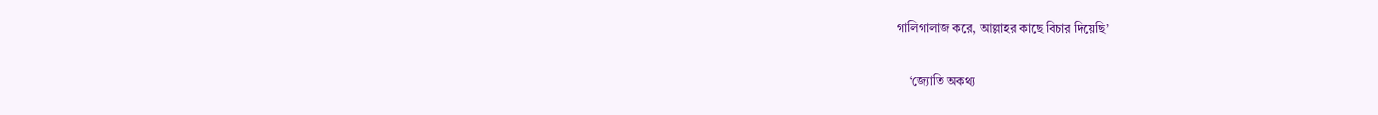গালিগালাজ করে, আল্লাহর কাছে বিচার দিয়েছি’

    ‘জ্যোতি অকথ্য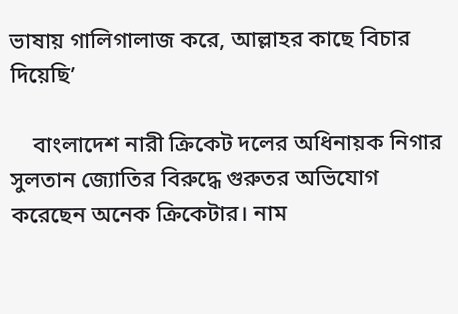ভাষায় গালিগালাজ করে, আল্লাহর কাছে বিচার দিয়েছি’

    বাংলাদেশ নারী ক্রিকেট দলের অধিনায়ক নিগার সুলতান জ্যোতির বিরুদ্ধে গুরুতর অভিযোগ করেছেন অনেক ক্রিকেটার। নাম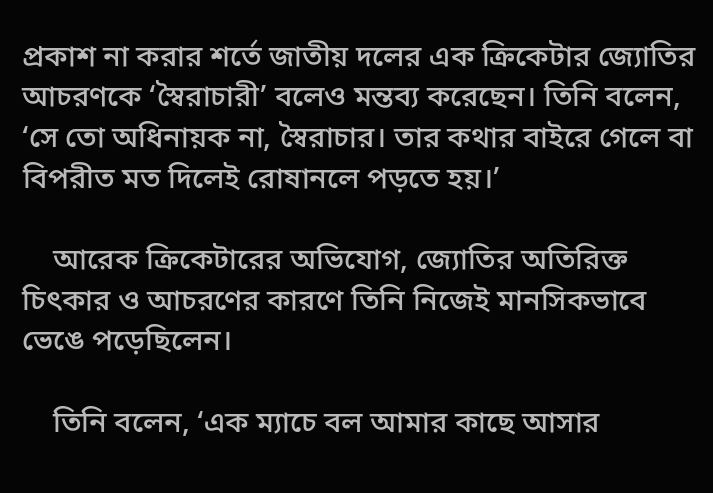প্রকাশ না করার শর্তে জাতীয় দলের এক ক্রিকেটার জ্যোতির আচরণকে ‘স্বৈরাচারী’ বলেও মন্তব্য করেছেন। তিনি বলেন, ‘সে তো অধিনায়ক না, স্বৈরাচার। তার কথার বাইরে গেলে বা বিপরীত মত দিলেই রোষানলে পড়তে হয়।’

    আরেক ক্রিকেটারের অভিযোগ, জ্যোতির অতিরিক্ত চিৎকার ও আচরণের কারণে তিনি নিজেই মানসিকভাবে ভেঙে পড়েছিলেন।

    তিনি বলেন, ‘এক ম্যাচে বল আমার কাছে আসার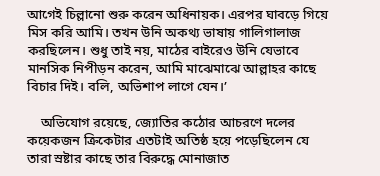আগেই চিল্লানো শুরু করেন অধিনায়ক। এরপর ঘাবড়ে গিয়ে মিস করি আমি। তখন উনি অকথ্য ভাষায় গালিগালাজ করছিলেন। শুধু তাই নয়, মাঠের বাইরেও উনি যেভাবে মানসিক নিপীড়ন করেন, আমি মাঝেমাঝে আল্লাহর কাছে বিচার দিই। বলি, অভিশাপ লাগে যেন।’

    অভিযোগ রয়েছে, জ্যোতির কঠোর আচরণে দলের কয়েকজন ক্রিকেটার এতটাই অতিষ্ঠ হয়ে পড়েছিলেন যে তারা স্রষ্টার কাছে তার বিরুদ্ধে মোনাজাত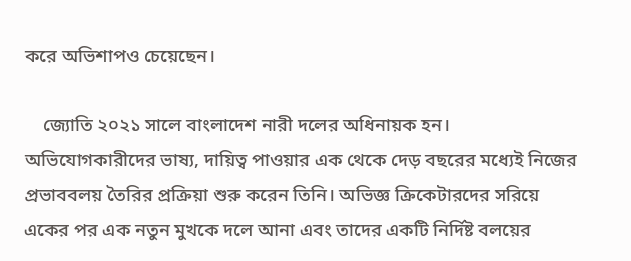করে অভিশাপও চেয়েছেন।

    জ্যোতি ২০২১ সালে বাংলাদেশ নারী দলের অধিনায়ক হন। অভিযোগকারীদের ভাষ্য, দায়িত্ব পাওয়ার এক থেকে দেড় বছরের মধ্যেই নিজের প্রভাববলয় তৈরির প্রক্রিয়া শুরু করেন তিনি। অভিজ্ঞ ক্রিকেটারদের সরিয়ে একের পর এক নতুন মুখকে দলে আনা এবং তাদের একটি নির্দিষ্ট বলয়ের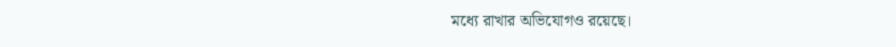মধ্যে রাখার অভিযোগও রয়েছে।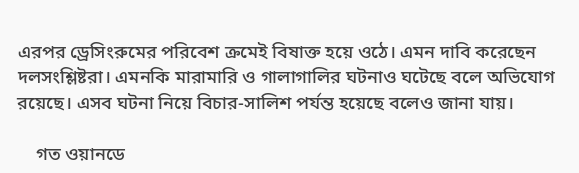এরপর ড্রেসিংরুমের পরিবেশ ক্রমেই বিষাক্ত হয়ে ওঠে। এমন দাবি করেছেন দলসংশ্লিষ্টরা। এমনকি মারামারি ও গালাগালির ঘটনাও ঘটেছে বলে অভিযোগ রয়েছে। এসব ঘটনা নিয়ে বিচার-সালিশ পর্যন্ত হয়েছে বলেও জানা যায়।

    গত ওয়ানডে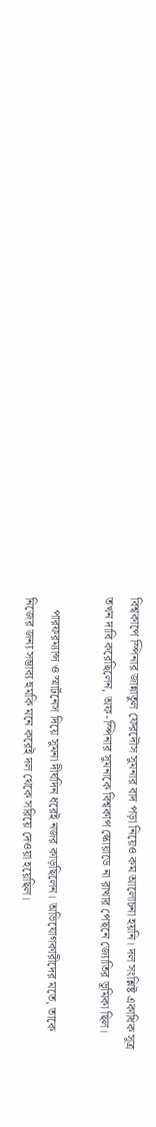বিশ্বকাপে স্পিনার জান্নাতুল ফেরদৌস সুমনার বাদ পড়া নিয়েও কম আলোচনা হয়নি। দল সংশ্লিষ্ট একাধিক সূত্র তখন দাবি করেছিলেন, অফ-স্পিনার সুমনাকে বিশ্বকাপ স্কোয়াডে না রাখার পেছনে জ্যোতির ভূমিকা ছিল।

    পারফরম্যান্স ও স্মার্টনেস দিয়ে সুমনা দীর্ঘদিন ধরেই নজর কাড়ছিলেন। অভিযোগকারীদের মতে, তাকে নিজের জন্য সম্ভাব্য হুমকি মনে করেই দল থেকে সরিয়ে দেওয়া হয়েছিল।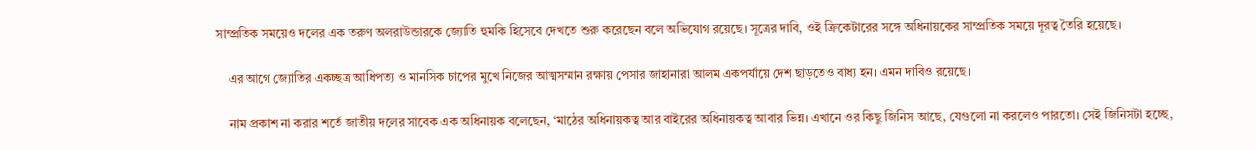সাম্প্রতিক সময়েও দলের এক তরুণ অলরাউন্ডারকে জ্যোতি হুমকি হিসেবে দেখতে শুরু করেছেন বলে অভিযোগ রয়েছে। সূত্রের দাবি, ওই ক্রিকেটারের সঙ্গে অধিনায়কের সাম্প্রতিক সময়ে দূরত্ব তৈরি হয়েছে।

    এর আগে জ্যোতির একচ্ছত্র আধিপত্য ও মানসিক চাপের মুখে নিজের আত্মসম্মান রক্ষায় পেসার জাহানারা আলম একপর্যায়ে দেশ ছাড়তেও বাধ্য হন। এমন দাবিও রয়েছে।

    নাম প্রকাশ না করার শর্তে জাতীয় দলের সাবেক এক অধিনায়ক বলেছেন, ‘মাঠের অধিনায়কত্ব আর বাইরের অধিনায়কত্ব আবার ভিন্ন। এখানে ওর কিছু জিনিস আছে, যেগুলো না করলেও পারতো। সেই জিনিসটা হচ্ছে,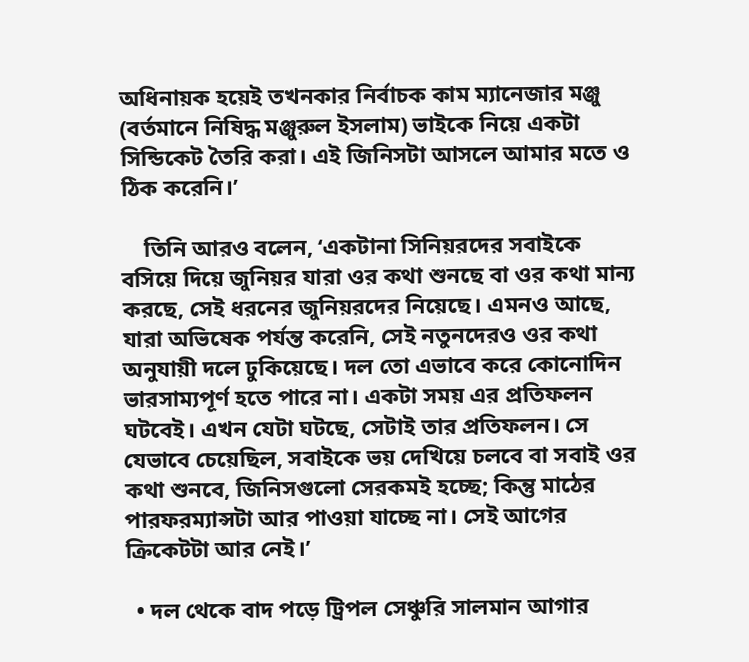অধিনায়ক হয়েই তখনকার নির্বাচক কাম ম্যানেজার মঞ্জু (বর্তমানে নিষিদ্ধ মঞ্জুরুল ইসলাম) ভাইকে নিয়ে একটা সিন্ডিকেট তৈরি করা। এই জিনিসটা আসলে আমার মতে ও ঠিক করেনি।’

    তিনি আরও বলেন, ‘একটানা সিনিয়রদের সবাইকে বসিয়ে দিয়ে জুনিয়র যারা ওর কথা শুনছে বা ওর কথা মান্য করছে, সেই ধরনের জুনিয়রদের নিয়েছে। এমনও আছে, যারা অভিষেক পর্যন্ত করেনি, সেই নতুনদেরও ওর কথা অনুযায়ী দলে ঢুকিয়েছে। দল তো এভাবে করে কোনোদিন ভারসাম্যপূর্ণ হতে পারে না। একটা সময় এর প্রতিফলন ঘটবেই। এখন যেটা ঘটছে, সেটাই তার প্রতিফলন। সে যেভাবে চেয়েছিল, সবাইকে ভয় দেখিয়ে চলবে বা সবাই ওর কথা শুনবে, জিনিসগুলো সেরকমই হচ্ছে; কিন্তু মাঠের পারফরম্যান্সটা আর পাওয়া যাচ্ছে না। সেই আগের ক্রিকেটটা আর নেই।’

  • দল থেকে বাদ পড়ে ট্রিপল সেঞ্চুরি সালমান আগার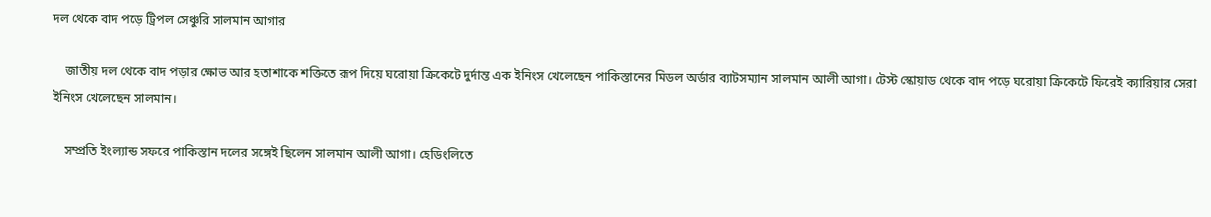দল থেকে বাদ পড়ে ট্রিপল সেঞ্চুরি সালমান আগার

    জাতীয় দল থেকে বাদ পড়ার ক্ষোভ আর হতাশাকে শক্তিতে রূপ দিয়ে ঘরোয়া ক্রিকেটে দুর্দান্ত এক ইনিংস খেলেছেন পাকিস্তানের মিডল অর্ডার ব্যাটসম্যান সালমান আলী আগা। টেস্ট স্কোয়াড থেকে বাদ পড়ে ঘরোয়া ক্রিকেটে ফিরেই ক্যারিয়ার সেরা ইনিংস খেলেছেন সালমান।

    সম্প্রতি ইংল্যান্ড সফরে পাকিস্তান দলের সঙ্গেই ছিলেন সালমান আলী আগা। হেডিংলিতে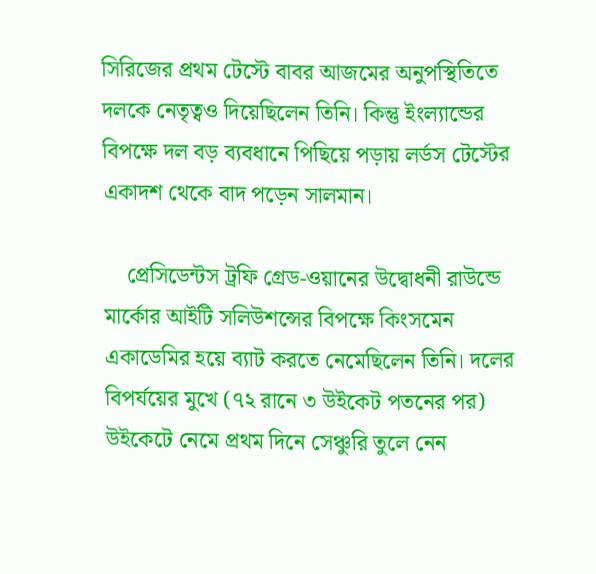সিরিজের প্রথম টেস্টে বাবর আজমের অনুপস্থিতিতে দলকে নেতৃত্বও দিয়েছিলেন তিনি। কিন্তু ইংল্যান্ডের বিপক্ষে দল বড় ব্যবধানে পিছিয়ে পড়ায় লর্ডস টেস্টের একাদশ থেকে বাদ পড়েন সালমান।

    প্রেসিডেন্টস ট্রফি গ্রেড-ওয়ানের উদ্বোধনী রাউন্ডে মার্কোর আইটি সলিউশন্সের বিপক্ষে কিংসমেন একাডেমির হয়ে ব্যাট করতে নেমেছিলেন তিনি। দলের বিপর্যয়ের মুখে (৭২ রানে ৩ উইকেট পতনের পর) উইকেটে নেমে প্রথম দিনে সেঞ্চুরি তুলে নেন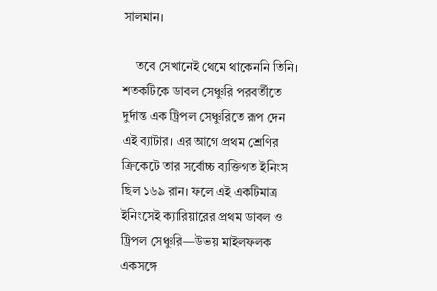সালমান।

    তবে সেখানেই থেমে থাকেননি তিনি। শতকটিকে ডাবল সেঞ্চুরি পরবর্তীতে দুর্দান্ত এক ট্রিপল সেঞ্চুরিতে রূপ দেন এই ব্যাটার। এর আগে প্রথম শ্রেণির ক্রিকেটে তার সর্বোচ্চ ব্যক্তিগত ইনিংস ছিল ১৬৯ রান। ফলে এই একটিমাত্র ইনিংসেই ক্যারিয়ারের প্রথম ডাবল ও ট্রিপল সেঞ্চুরি—উভয় মাইলফলক একসঙ্গে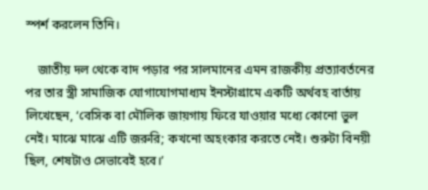স্পর্শ করলেন তিনি।

    জাতীয় দল থেকে বাদ পড়ার পর সালমানের এমন রাজকীয় প্রত্যাবর্তনের পর তার স্ত্রী সামাজিক যোগাযোগমাধ্যম ইনস্টাগ্রামে একটি অর্থবহ বার্তায় লিখেছেন, ‘বেসিক বা মৌলিক জায়গায় ফিরে যাওয়ার মধ্যে কোনো ভুল নেই। মাঝে মাঝে এটি জরুরি; কখনো অহংকার করতে নেই। শুরুটা বিনয়ী ছিল, শেষটাও সেভাবেই হবে।’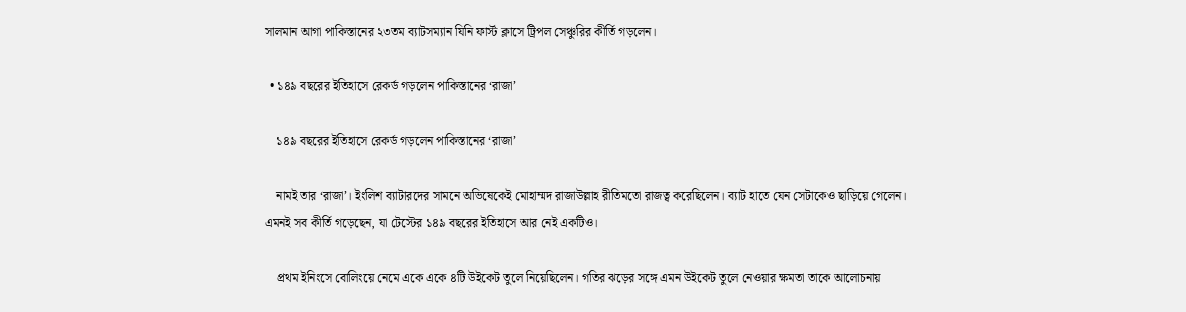সালমান আগা পাকিস্তানের ২৩তম ব্যাটসম্যান যিনি ফার্স্ট ক্লাসে ট্রিপল সেঞ্চুরির কীর্তি গড়লেন।

  • ১৪৯ বছরের ইতিহাসে রেকর্ড গড়লেন পাকিস্তানের ‘রাজা’

    ১৪৯ বছরের ইতিহাসে রেকর্ড গড়লেন পাকিস্তানের ‘রাজা’

    নামই তার ‘রাজা’। ইংলিশ ব্যাটারদের সামনে অভিষেকেই মোহাম্মদ রাজাউল্লাহ রীতিমতো রাজত্ব করেছিলেন। ব্যাট হাতে যেন সেটাকেও ছাড়িয়ে গেলেন। এমনই সব কীর্তি গড়েছেন, যা টেস্টের ১৪৯ বছরের ইতিহাসে আর নেই একটিও।

    প্রথম ইনিংসে বোলিংয়ে নেমে একে একে ৪টি উইকেট তুলে নিয়েছিলেন। গতির ঝড়ের সঙ্গে এমন উইকেট তুলে নেওয়ার ক্ষমতা তাকে আলোচনায়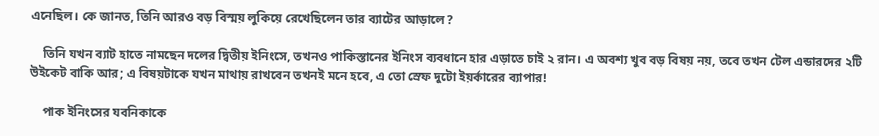এনেছিল। কে জানত, তিনি আরও বড় বিস্ময় লুকিয়ে রেখেছিলেন তার ব্যাটের আড়ালে?

    তিনি যখন ব্যাট হাতে নামছেন দলের দ্বিতীয় ইনিংসে, তখনও পাকিস্তানের ইনিংস ব্যবধানে হার এড়াতে চাই ২ রান। এ অবশ্য খুব বড় বিষয় নয়, তবে তখন টেল এন্ডারদের ২টি উইকেট বাকি আর; এ বিষয়টাকে যখন মাথায় রাখবেন তখনই মনে হবে, এ তো স্রেফ দুটো ইয়র্কারের ব্যাপার!

    পাক ইনিংসের যবনিকাকে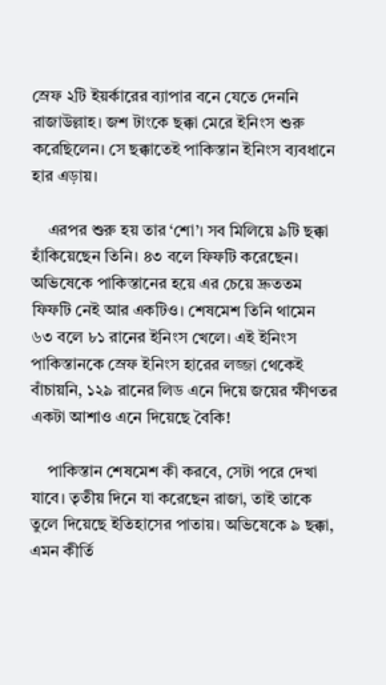স্রেফ ২টি ইয়র্কারের ব্যাপার বনে যেতে দেননি রাজাউল্লাহ। জশ টাংকে ছক্কা মেরে ইনিংস শুরু করেছিলেন। সে ছক্কাতেই পাকিস্তান ইনিংস ব্যবধানে হার এড়ায়।

    এরপর শুরু হয় তার ‘শো’। সব মিলিয়ে ৯টি ছক্কা হাঁকিয়েছেন তিনি। ৪৩ বলে ফিফটি করেছেন। অভিষেকে পাকিস্তানের হয়ে এর চেয়ে দ্রুততম ফিফটি নেই আর একটিও। শেষমেশ তিনি থামেন ৬৩ বলে ৮১ রানের ইনিংস খেলে। এই ইনিংস পাকিস্তানকে স্রেফ ইনিংস হারের লজ্জা থেকেই বাঁচায়নি, ১২৯ রানের লিড এনে দিয়ে জয়ের ক্ষীণতর একটা আশাও এনে দিয়েছে বৈকি!

    পাকিস্তান শেষমেশ কী করবে, সেটা পরে দেখা যাবে। তৃতীয় দিনে যা করেছেন রাজা, তাই তাকে তুলে দিয়েছে ইতিহাসের পাতায়। অভিষেকে ৯ ছক্কা, এমন কীর্তি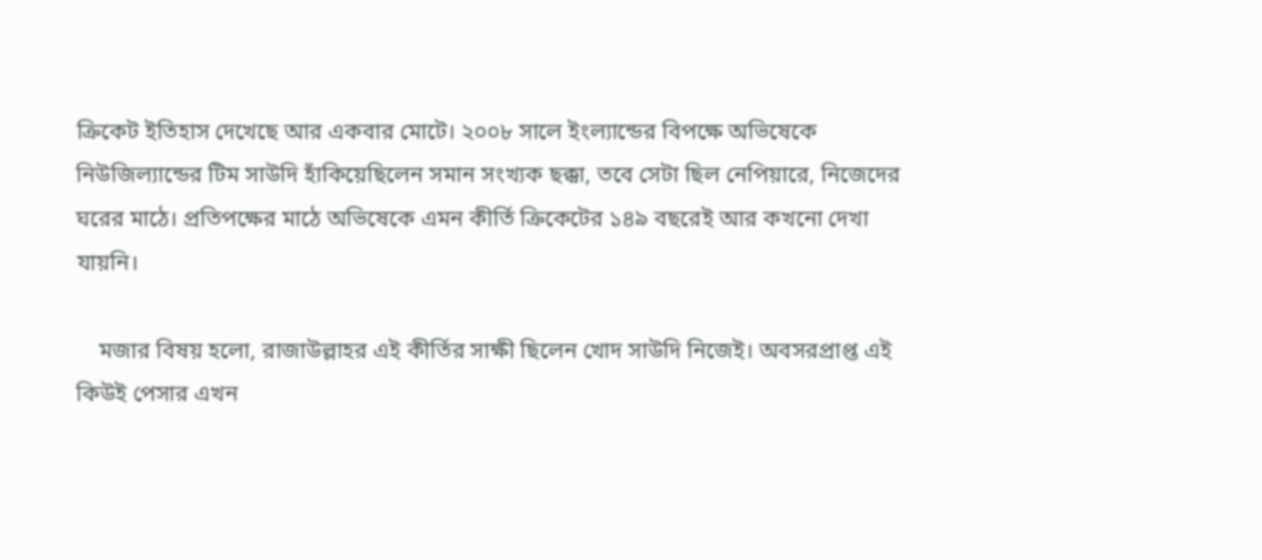ক্রিকেট ইতিহাস দেখেছে আর একবার মোটে। ২০০৮ সালে ইংল্যান্ডের বিপক্ষে অভিষেকে নিউজিল্যান্ডের টিম সাউদি হাঁকিয়েছিলেন সমান সংখ্যক ছক্কা, তবে সেটা ছিল নেপিয়ারে, নিজেদের ঘরের মাঠে। প্রতিপক্ষের মাঠে অভিষেকে এমন কীর্তি ক্রিকেটের ১৪৯ বছরেই আর কখনো দেখা যায়নি।

    মজার বিষয় হলো, রাজাউল্লাহর এই কীর্তির সাক্ষী ছিলেন খোদ সাউদি নিজেই। অবসরপ্রাপ্ত এই কিউই পেসার এখন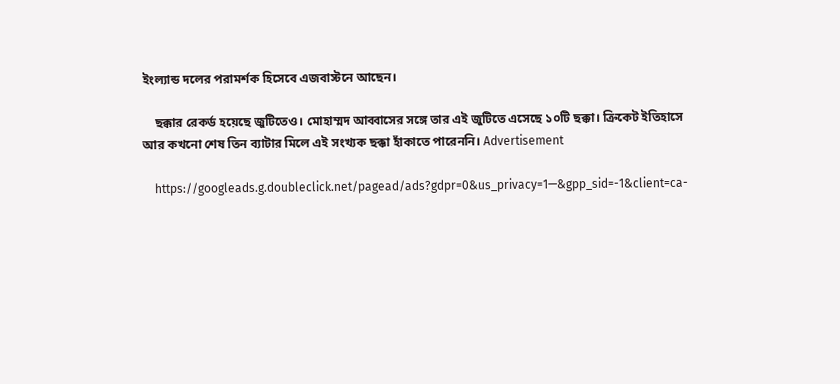ইংল্যান্ড দলের পরামর্শক হিসেবে এজবাস্টনে আছেন।

    ছক্কার রেকর্ড হয়েছে জুটিতেও। মোহাম্মদ আব্বাসের সঙ্গে তার এই জুটিতে এসেছে ১০টি ছক্কা। ক্রিকেট ইতিহাসে আর কখনো শেষ তিন ব্যাটার মিলে এই সংখ্যক ছক্কা হাঁকাতে পারেননি। Advertisement

    https://googleads.g.doubleclick.net/pagead/ads?gdpr=0&us_privacy=1—&gpp_sid=-1&client=ca-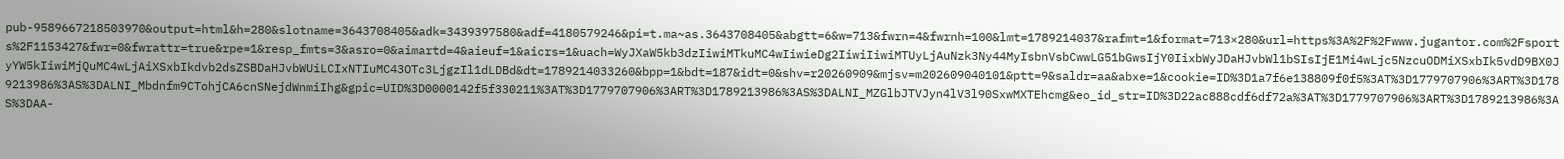pub-9589667218503970&output=html&h=280&slotname=3643708405&adk=3439397580&adf=4180579246&pi=t.ma~as.3643708405&abgtt=6&w=713&fwrn=4&fwrnh=100&lmt=1789214037&rafmt=1&format=713×280&url=https%3A%2F%2Fwww.jugantor.com%2Fsports%2F1153427&fwr=0&fwrattr=true&rpe=1&resp_fmts=3&asro=0&aimartd=4&aieuf=1&aicrs=1&uach=WyJXaW5kb3dzIiwiMTkuMC4wIiwieDg2IiwiIiwiMTUyLjAuNzk3Ny44MyIsbnVsbCwwLG51bGwsIjY0IixbWyJDaHJvbWl1bSIsIjE1Mi4wLjc5NzcuODMiXSxbIk5vdD9BX0JyYW5kIiwiMjQuMC4wLjAiXSxbIkdvb2dsZSBDaHJvbWUiLCIxNTIuMC43OTc3LjgzIl1dLDBd&dt=1789214033260&bpp=1&bdt=187&idt=0&shv=r20260909&mjsv=m202609040101&ptt=9&saldr=aa&abxe=1&cookie=ID%3D1a7f6e138809f0f5%3AT%3D1779707906%3ART%3D1789213986%3AS%3DALNI_Mbdnfm9CTohjCA6cnSNejdWnmiIhg&gpic=UID%3D0000142f5f330211%3AT%3D1779707906%3ART%3D1789213986%3AS%3DALNI_MZGlbJTVJyn4lV3l90SxwMXTEhcmg&eo_id_str=ID%3D22ac888cdf6df72a%3AT%3D1779707906%3ART%3D1789213986%3AS%3DAA-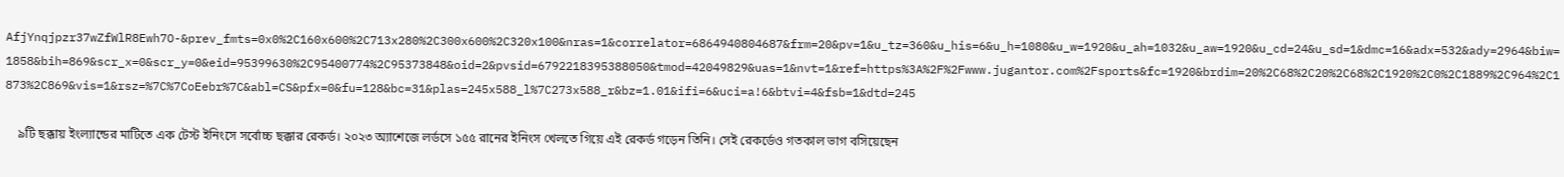AfjYnqjpzr37wZfWlR8Ewh7O-&prev_fmts=0x0%2C160x600%2C713x280%2C300x600%2C320x100&nras=1&correlator=6864940804687&frm=20&pv=1&u_tz=360&u_his=6&u_h=1080&u_w=1920&u_ah=1032&u_aw=1920&u_cd=24&u_sd=1&dmc=16&adx=532&ady=2964&biw=1858&bih=869&scr_x=0&scr_y=0&eid=95399630%2C95400774%2C95373848&oid=2&pvsid=6792218395388050&tmod=42049829&uas=1&nvt=1&ref=https%3A%2F%2Fwww.jugantor.com%2Fsports&fc=1920&brdim=20%2C68%2C20%2C68%2C1920%2C0%2C1889%2C964%2C1873%2C869&vis=1&rsz=%7C%7CoEebr%7C&abl=CS&pfx=0&fu=128&bc=31&plas=245x588_l%7C273x588_r&bz=1.01&ifi=6&uci=a!6&btvi=4&fsb=1&dtd=245

    ৯টি ছক্কায় ইংল্যান্ডের মাটিতে এক টেস্ট ইনিংসে সর্বোচ্চ ছক্কার রেকর্ড। ২০২৩ অ্যাশেজে লর্ডসে ১৫৫ রানের ইনিংস খেলতে গিয়ে এই রেকর্ড গড়েন তিনি। সেই রেকর্ডেও গতকাল ভাগ বসিয়েছেন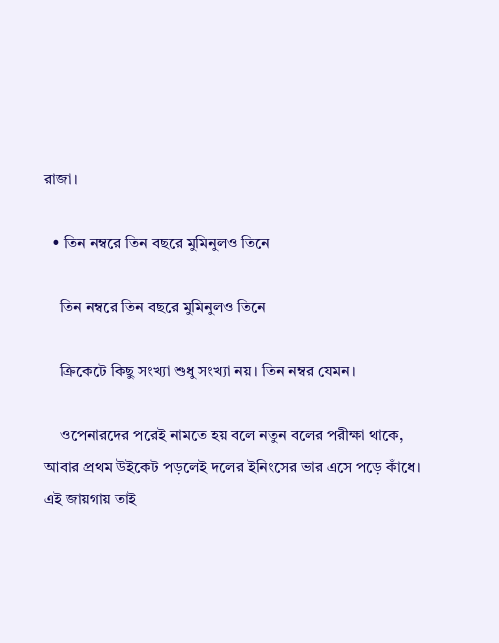রাজা।

  • তিন নম্বরে তিন বছরে মুমিনুলও তিনে

    তিন নম্বরে তিন বছরে মুমিনুলও তিনে

    ক্রিকেটে কিছু সংখ্যা শুধু সংখ্যা নয়। তিন নম্বর যেমন।

    ওপেনারদের পরেই নামতে হয় বলে নতুন বলের পরীক্ষা থাকে, আবার প্রথম উইকেট পড়লেই দলের ইনিংসের ভার এসে পড়ে কাঁধে। এই জায়গায় তাই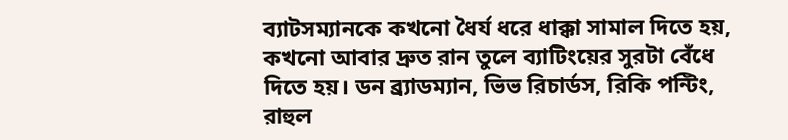ব্যাটসম্যানকে কখনো ধৈর্য ধরে ধাক্কা সামাল দিতে হয়, কখনো আবার দ্রুত রান তুলে ব্যাটিংয়ের সুরটা বেঁধে দিতে হয়। ডন ব্র্যাডম্যান, ভিভ রিচার্ডস, রিকি পন্টিং, রাহুল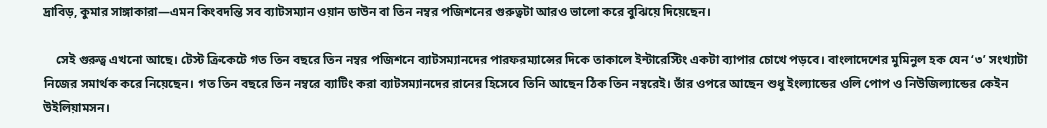দ্রাবিড়, কুমার সাঙ্গাকারা—এমন কিংবদন্তি সব ব্যাটসম্যান ওয়ান ডাউন বা তিন নম্বর পজিশনের গুরুত্বটা আরও ভালো করে বুঝিয়ে দিয়েছেন।

    সেই গুরুত্ব এখনো আছে। টেস্ট ক্রিকেটে গত তিন বছরে তিন নম্বর পজিশনে ব্যাটসম্যানদের পারফরম্যান্সের দিকে তাকালে ইন্টারেস্টিং একটা ব্যাপার চোখে পড়বে। বাংলাদেশের মুমিনুল হক যেন ‘৩’ সংখ্যাটা নিজের সমার্থক করে নিয়েছেন। গত তিন বছরে তিন নম্বরে ব্যাটিং করা ব্যাটসম্যানদের রানের হিসেবে তিনি আছেন ঠিক তিন নম্বরেই। তাঁর ওপরে আছেন শুধু ইংল্যান্ডের ওলি পোপ ও নিউজিল্যান্ডের কেইন উইলিয়ামসন।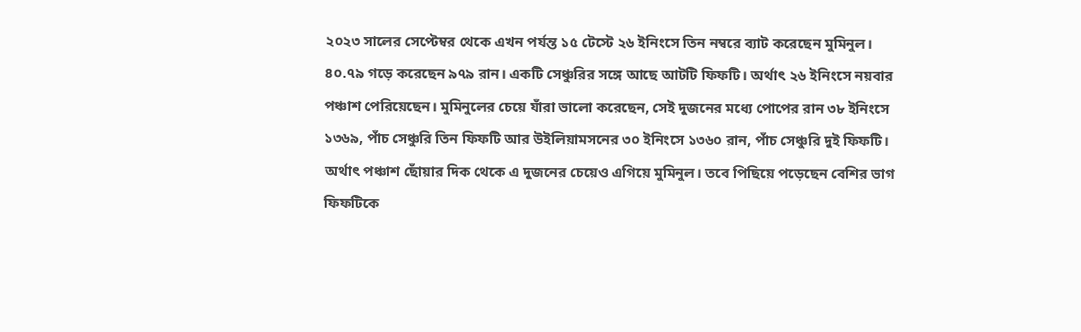২০২৩ সালের সেপ্টেম্বর থেকে এখন পর্যন্ত ১৫ টেস্টে ২৬ ইনিংসে তিন নম্বরে ব্যাট করেছেন মুমিনুল। ৪০.৭৯ গড়ে করেছেন ৯৭৯ রান। একটি সেঞ্চুরির সঙ্গে আছে আটটি ফিফটি। অর্থাৎ ২৬ ইনিংসে নয়বার পঞ্চাশ পেরিয়েছেন। মুমিনুলের চেয়ে যাঁরা ভালো করেছেন, সেই দুজনের মধ্যে পোপের রান ৩৮ ইনিংসে ১৩৬৯, পাঁচ সেঞ্চুরি তিন ফিফটি আর উইলিয়ামসনের ৩০ ইনিংসে ১৩৬০ রান, পাঁচ সেঞ্চুরি দুই ফিফটি। অর্থাৎ পঞ্চাশ ছোঁয়ার দিক থেকে এ দুজনের চেয়েও এগিয়ে মুমিনুল। তবে পিছিয়ে পড়েছেন বেশির ভাগ ফিফটিকে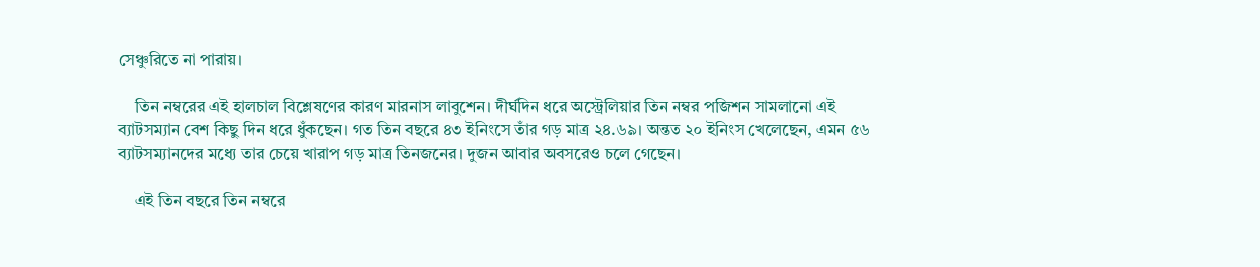সেঞ্চুরিতে না পারায়।

    তিন নম্বরের এই হালচাল বিশ্লেষণের কারণ মারনাস লাবুশেন। দীর্ঘদিন ধরে অস্ট্রেলিয়ার তিন নম্বর পজিশন সামলানো এই ব্যাটসম্যান বেশ কিছু দিন ধরে ধুঁকছেন। গত তিন বছরে ৪৩ ইনিংসে তাঁর গড় মাত্র ২৪.৬৯। অন্তত ২০ ইনিংস খেলেছেন, এমন ৫৬ ব্যাটসম্যানদের মধ্যে তার চেয়ে খারাপ গড় মাত্র তিনজনের। দুজন আবার অবসরেও চলে গেছেন।

    এই তিন বছরে তিন নম্বরে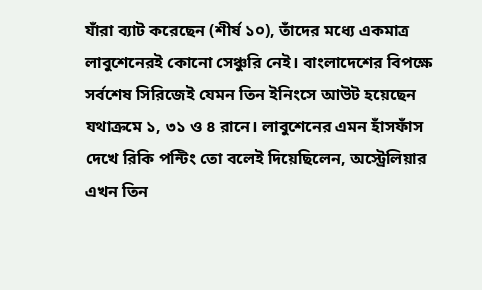যাঁরা ব্যাট করেছেন (শীর্ষ ১০), তাঁদের মধ্যে একমাত্র লাবুশেনেরই কোনো সেঞ্চুরি নেই। বাংলাদেশের বিপক্ষে সর্বশেষ সিরিজেই যেমন তিন ইনিংসে আউট হয়েছেন যথাক্রমে ১, ৩১ ও ৪ রানে। লাবুশেনের এমন হাঁসফাঁস দেখে রিকি পন্টিং তো বলেই দিয়েছিলেন, অস্ট্রেলিয়ার এখন তিন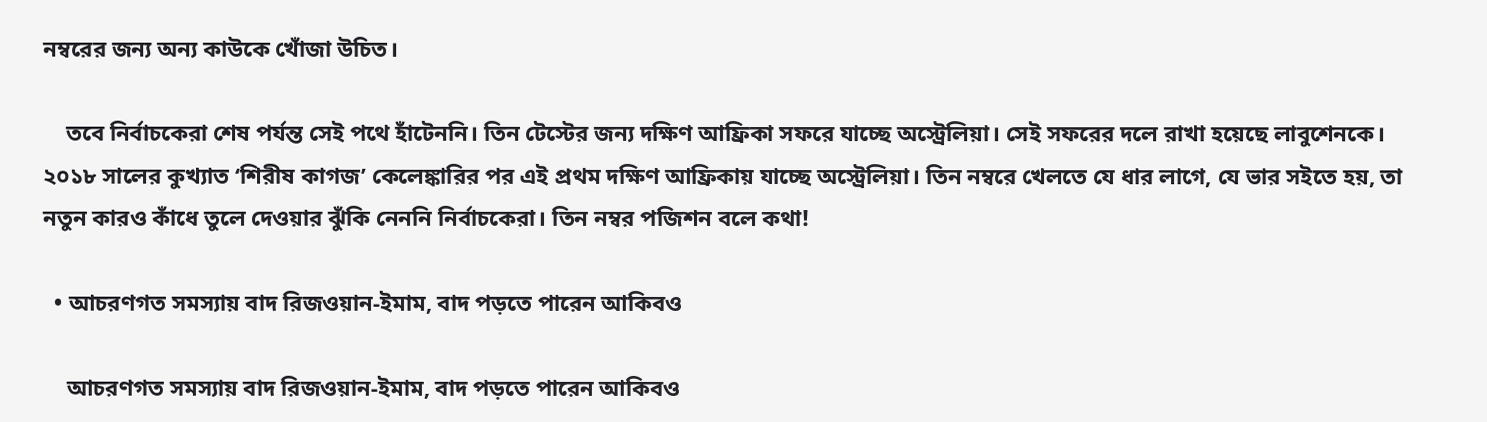নম্বরের জন্য অন্য কাউকে খোঁজা উচিত।

    তবে নির্বাচকেরা শেষ পর্যন্ত সেই পথে হাঁটেননি। তিন টেস্টের জন্য দক্ষিণ আফ্রিকা সফরে যাচ্ছে অস্ট্রেলিয়া। সেই সফরের দলে রাখা হয়েছে লাবুশেনকে। ২০১৮ সালের কুখ্যাত ‘শিরীষ কাগজ’ কেলেঙ্কারির পর এই প্রথম দক্ষিণ আফ্রিকায় যাচ্ছে অস্ট্রেলিয়া। তিন নম্বরে খেলতে যে ধার লাগে, যে ভার সইতে হয়, তা নতুন কারও কাঁধে তুলে দেওয়ার ঝুঁকি নেননি নির্বাচকেরা। তিন নম্বর পজিশন বলে কথা!

  • আচরণগত সমস্যায় বাদ রিজওয়ান-ইমাম, বাদ পড়তে পারেন আকিবও

    আচরণগত সমস্যায় বাদ রিজওয়ান-ইমাম, বাদ পড়তে পারেন আকিবও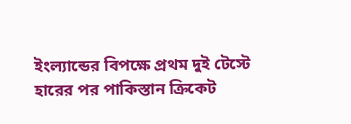ইংল্যান্ডের বিপক্ষে প্রথম দুই টেস্টে হারের পর পাকিস্তান ক্রিকেট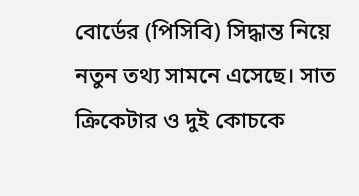বোর্ডের (পিসিবি) সিদ্ধান্ত নিয়ে নতুন তথ্য সামনে এসেছে। সাত ক্রিকেটার ও দুই কোচকে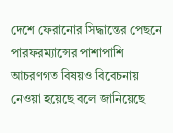দেশে ফেরানোর সিদ্ধান্তের পেছনে পারফরম্যান্সের পাশাপাশি আচরণগত বিষয়ও বিবেচনায় নেওয়া হয়েছে বলে জানিয়েছে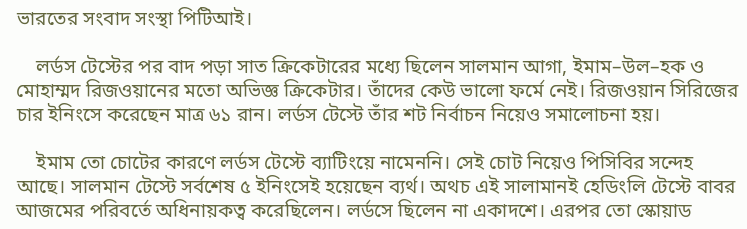ভারতের সংবাদ সংস্থা পিটিআই।

    লর্ডস টেস্টের পর বাদ পড়া সাত ক্রিকেটারের মধ্যে ছিলেন সালমান আগা, ইমাম–উল–হক ও মোহাম্মদ রিজওয়ানের মতো অভিজ্ঞ ক্রিকেটার। তাঁদের কেউ ভালো ফর্মে নেই। রিজওয়ান সিরিজের চার ইনিংসে করেছেন মাত্র ৬১ রান। লর্ডস টেস্টে তাঁর শট নির্বাচন নিয়েও সমালোচনা হয়।

    ইমাম তো চোটের কারণে লর্ডস টেস্টে ব্যাটিংয়ে নামেননি। সেই চোট নিয়েও পিসিবির সন্দেহ আছে। সালমান টেস্টে সর্বশেষ ৫ ইনিংসেই হয়েছেন ব্যর্থ। অথচ এই সালামানই হেডিংলি টেস্টে বাবর আজমের পরিবর্তে অধিনায়কত্ব করেছিলেন। লর্ডসে ছিলেন না একাদশে। এরপর তো স্কোয়াড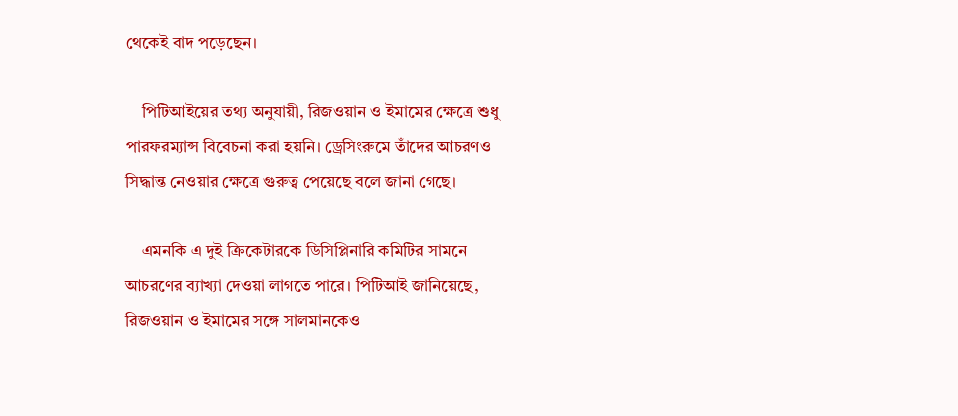থেকেই বাদ পড়েছেন।

    পিটিআইয়ের তথ্য অনুযায়ী, রিজওয়ান ও ইমামের ক্ষেত্রে শুধু পারফরম্যান্স বিবেচনা করা হয়নি। ড্রেসিংরুমে তাঁদের আচরণও সিদ্ধান্ত নেওয়ার ক্ষেত্রে গুরুত্ব পেয়েছে বলে জানা গেছে।

    এমনকি এ দুই ক্রিকেটারকে ডিসিপ্লিনারি কমিটির সামনে আচরণের ব্যাখ্যা দেওয়া লাগতে পারে। পিটিআই জানিয়েছে, রিজওয়ান ও ইমামের সঙ্গে সালমানকেও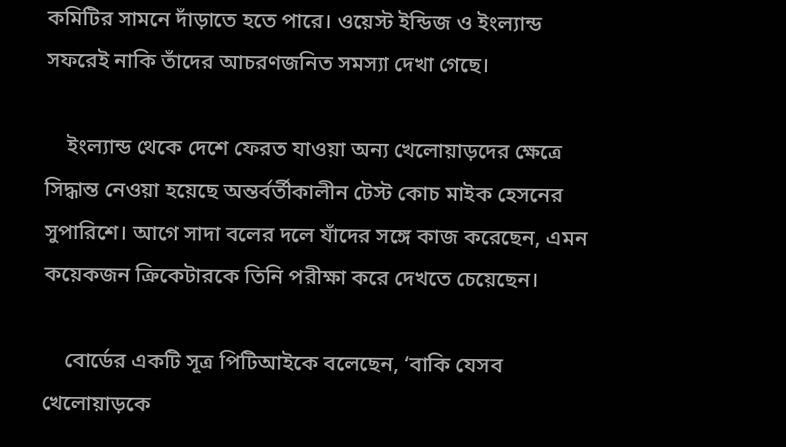কমিটির সামনে দাঁড়াতে হতে পারে। ওয়েস্ট ইন্ডিজ ও ইংল্যান্ড সফরেই নাকি তাঁদের আচরণজনিত সমস্যা দেখা গেছে।

    ইংল্যান্ড থেকে দেশে ফেরত যাওয়া অন্য খেলোয়াড়দের ক্ষেত্রে সিদ্ধান্ত নেওয়া হয়েছে অন্তর্বর্তীকালীন টেস্ট কোচ মাইক হেসনের সুপারিশে। আগে সাদা বলের দলে যাঁদের সঙ্গে কাজ করেছেন, এমন কয়েকজন ক্রিকেটারকে তিনি পরীক্ষা করে দেখতে চেয়েছেন।

    বোর্ডের একটি সূত্র পিটিআইকে বলেছেন, ‘বাকি যেসব খেলোয়াড়কে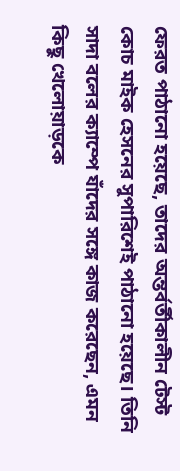ফেরত পাঠানো হয়েছে, তাদের অন্তর্বর্তীকালীন টেস্ট কোচ মাইক হেসনের সুপারিশেই পাঠানো হয়েছে। তিনি সাদা বলের ক্যাম্পে যাঁদের সঙ্গে কাজ করেছেন, এমন কিছু খেলোয়াড়কে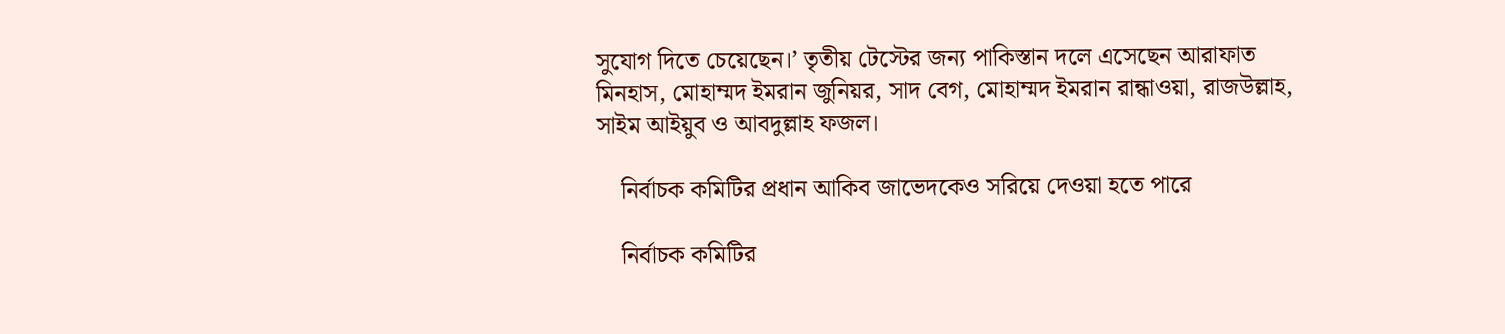সুযোগ দিতে চেয়েছেন।’ তৃতীয় টেস্টের জন্য পাকিস্তান দলে এসেছেন আরাফাত মিনহাস, মোহাম্মদ ইমরান জুনিয়র, সাদ বেগ, মোহাম্মদ ইমরান রান্ধাওয়া, রাজউল্লাহ, সাইম আইয়ুব ও আবদুল্লাহ ফজল।

    নির্বাচক কমিটির প্রধান আকিব জাভেদকেও সরিয়ে দেওয়া হতে পারে

    নির্বাচক কমিটির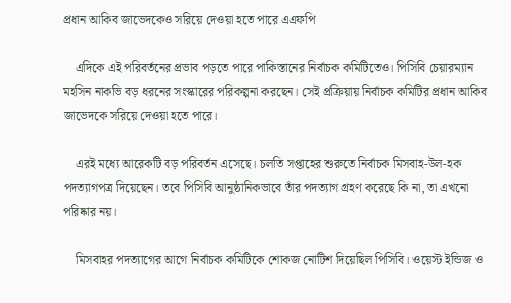প্রধান আকিব জাভেদকেও সরিয়ে দেওয়া হতে পারে এএফপি

    এদিকে এই পরিবর্তনের প্রভাব পড়তে পারে পাকিস্তানের নির্বাচক কমিটিতেও। পিসিবি চেয়ারম্যান মহসিন নাকভি বড় ধরনের সংস্কারের পরিকল্পনা করছেন। সেই প্রক্রিয়ায় নির্বাচক কমিটির প্রধান আকিব জাভেদকে সরিয়ে দেওয়া হতে পারে।

    এরই মধ্যে আরেকটি বড় পরিবর্তন এসেছে। চলতি সপ্তাহের শুরুতে নির্বাচক মিসবাহ-উল-হক পদত্যাগপত্র দিয়েছেন। তবে পিসিবি আনুষ্ঠানিকভাবে তাঁর পদত্যাগ গ্রহণ করেছে কি না, তা এখনো পরিষ্কার নয়।

    মিসবাহর পদত্যাগের আগে নির্বাচক কমিটিকে শোকজ নোটিশ দিয়েছিল পিসিবি। ওয়েস্ট ইন্ডিজ ও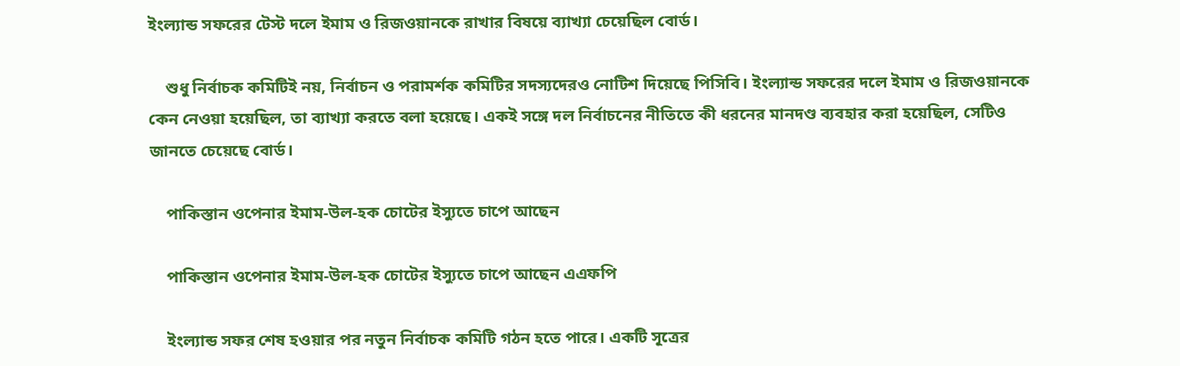ইংল্যান্ড সফরের টেস্ট দলে ইমাম ও রিজওয়ানকে রাখার বিষয়ে ব্যাখ্যা চেয়েছিল বোর্ড।

    শুধু নির্বাচক কমিটিই নয়, নির্বাচন ও পরামর্শক কমিটির সদস্যদেরও নোটিশ দিয়েছে পিসিবি। ইংল্যান্ড সফরের দলে ইমাম ও রিজওয়ানকে কেন নেওয়া হয়েছিল, তা ব্যাখ্যা করতে বলা হয়েছে। একই সঙ্গে দল নির্বাচনের নীতিতে কী ধরনের মানদণ্ড ব্যবহার করা হয়েছিল, সেটিও জানতে চেয়েছে বোর্ড।

    পাকিস্তান ওপেনার ইমাম-উল-হক চোটের ইস্যুতে চাপে আছেন

    পাকিস্তান ওপেনার ইমাম-উল-হক চোটের ইস্যুতে চাপে আছেন এএফপি

    ইংল্যান্ড সফর শেষ হওয়ার পর নতুন নির্বাচক কমিটি গঠন হতে পারে। একটি সূত্রের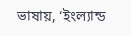ভাষায়, ‘ইংল্যান্ড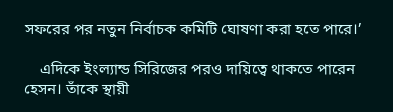সফরের পর নতুন নির্বাচক কমিটি ঘোষণা করা হতে পারে।’

    এদিকে ইংল্যান্ড সিরিজের পরও দায়িত্বে থাকতে পারেন হেসন। তাঁকে স্থায়ী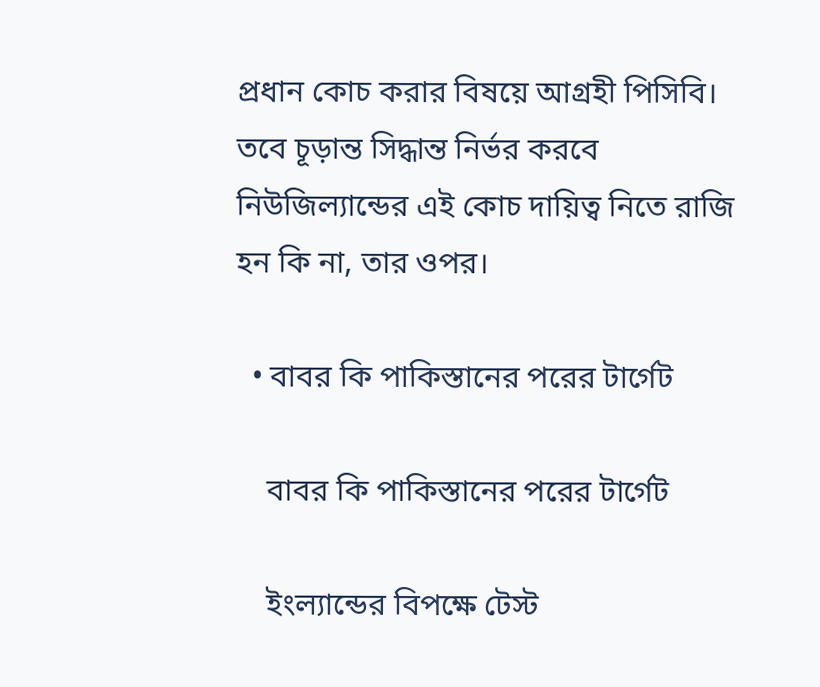প্রধান কোচ করার বিষয়ে আগ্রহী পিসিবি। তবে চূড়ান্ত সিদ্ধান্ত নির্ভর করবে নিউজিল্যান্ডের এই কোচ দায়িত্ব নিতে রাজি হন কি না, তার ওপর।

  • বাবর কি পাকিস্তানের পরের টার্গেট

    বাবর কি পাকিস্তানের পরের টার্গেট

    ইংল্যান্ডের বিপক্ষে টেস্ট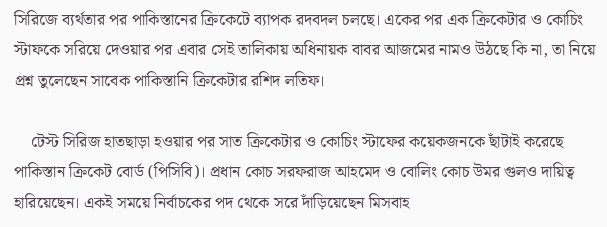সিরিজে ব্যর্থতার পর পাকিস্তানের ক্রিকেটে ব্যাপক রদবদল চলছে। একের পর এক ক্রিকেটার ও কোচিং স্টাফকে সরিয়ে দেওয়ার পর এবার সেই তালিকায় অধিনায়ক বাবর আজমের নামও উঠছে কি না, তা নিয়ে প্রশ্ন তুলেছেন সাবেক পাকিস্তানি ক্রিকেটার রশিদ লতিফ।

    টেস্ট সিরিজ হাতছাড়া হওয়ার পর সাত ক্রিকেটার ও কোচিং স্টাফের কয়েকজনকে ছাঁটাই করেছে পাকিস্তান ক্রিকেট বোর্ড (পিসিবি)। প্রধান কোচ সরফরাজ আহমেদ ও বোলিং কোচ উমর গুলও দায়িত্ব হারিয়েছেন। একই সময়ে নির্বাচকের পদ থেকে সরে দাঁড়িয়েছেন মিসবাহ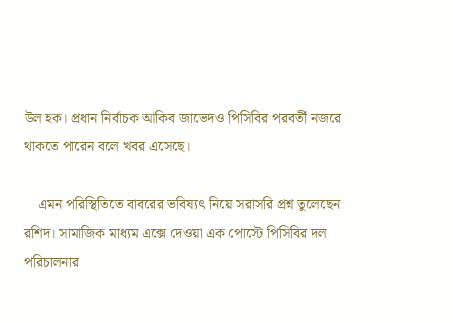উল হক। প্রধান নির্বাচক আকিব জাভেদও পিসিবির পরবর্তী নজরে থাকতে পারেন বলে খবর এসেছে।

    এমন পরিস্থিতিতে বাবরের ভবিষ্যৎ নিয়ে সরাসরি প্রশ্ন তুলেছেন রশিদ। সামাজিক মাধ্যম এক্সে দেওয়া এক পোস্টে পিসিবির দল পরিচালনার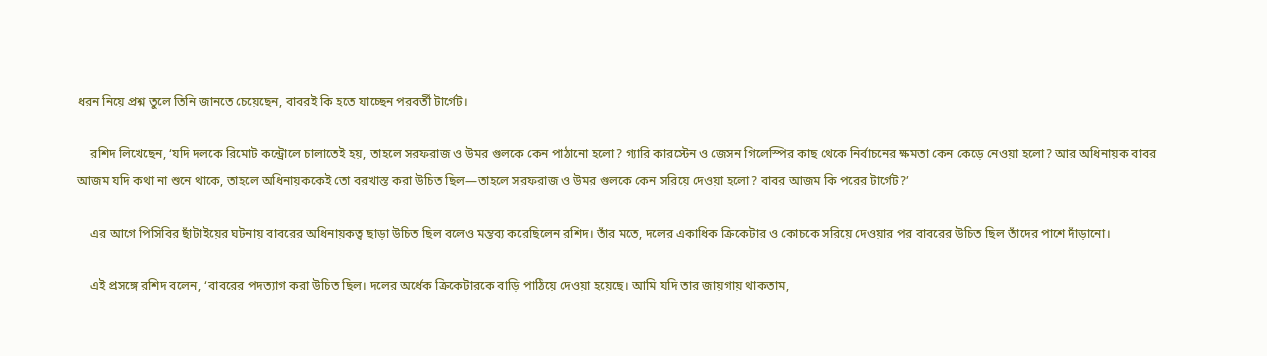ধরন নিয়ে প্রশ্ন তুলে তিনি জানতে চেয়েছেন, বাবরই কি হতে যাচ্ছেন পরবর্তী টার্গেট।

    রশিদ লিখেছেন, ‘যদি দলকে রিমোট কন্ট্রোলে চালাতেই হয়, তাহলে সরফরাজ ও উমর গুলকে কেন পাঠানো হলো? গ্যারি কারস্টেন ও জেসন গিলেস্পির কাছ থেকে নির্বাচনের ক্ষমতা কেন কেড়ে নেওয়া হলো? আর অধিনায়ক বাবর আজম যদি কথা না শুনে থাকে, তাহলে অধিনায়ককেই তো বরখাস্ত করা উচিত ছিল—তাহলে সরফরাজ ও উমর গুলকে কেন সরিয়ে দেওয়া হলো? বাবর আজম কি পরের টার্গেট?’

    এর আগে পিসিবির ছাঁটাইয়ের ঘটনায় বাবরের অধিনায়কত্ব ছাড়া উচিত ছিল বলেও মন্তব্য করেছিলেন রশিদ। তাঁর মতে, দলের একাধিক ক্রিকেটার ও কোচকে সরিয়ে দেওয়ার পর বাবরের উচিত ছিল তাঁদের পাশে দাঁড়ানো।

    এই প্রসঙ্গে রশিদ বলেন, ‘বাবরের পদত্যাগ করা উচিত ছিল। দলের অর্ধেক ক্রিকেটারকে বাড়ি পাঠিয়ে দেওয়া হয়েছে। আমি যদি তার জায়গায় থাকতাম,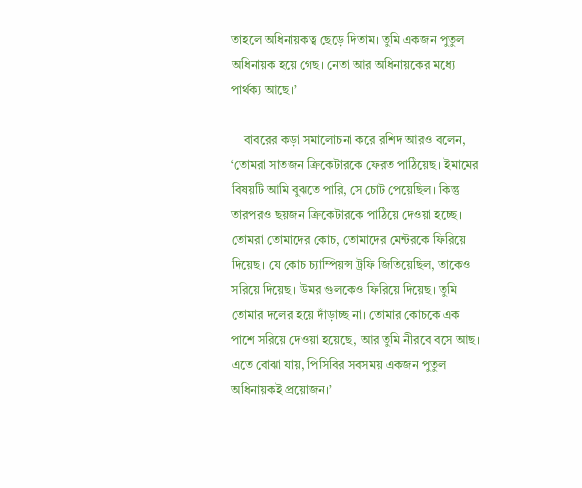তাহলে অধিনায়কত্ব ছেড়ে দিতাম। তুমি একজন পুতুল অধিনায়ক হয়ে গেছ। নেতা আর অধিনায়কের মধ্যে পার্থক্য আছে।’

    বাবরের কড়া সমালোচনা করে রশিদ আরও বলেন, ‘তোমরা সাতজন ক্রিকেটারকে ফেরত পাঠিয়েছ। ইমামের বিষয়টি আমি বুঝতে পারি, সে চোট পেয়েছিল। কিন্তু তারপরও ছয়জন ক্রিকেটারকে পাঠিয়ে দেওয়া হচ্ছে। তোমরা তোমাদের কোচ, তোমাদের মেন্টরকে ফিরিয়ে দিয়েছ। যে কোচ চ্যাম্পিয়ন্স ট্রফি জিতিয়েছিল, তাকেও সরিয়ে দিয়েছ। উমর গুলকেও ফিরিয়ে দিয়েছ। তুমি তোমার দলের হয়ে দাঁড়াচ্ছ না। তোমার কোচকে এক পাশে সরিয়ে দেওয়া হয়েছে, আর তুমি নীরবে বসে আছ। এতে বোঝা যায়, পিসিবির সবসময় একজন পুতুল অধিনায়কই প্রয়োজন।’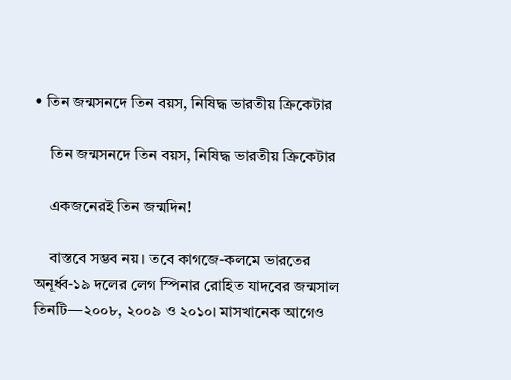• তিন জন্মসনদে তিন বয়স, নিষিদ্ধ ভারতীয় ক্রিকেটার

    তিন জন্মসনদে তিন বয়স, নিষিদ্ধ ভারতীয় ক্রিকেটার

    একজনেরই তিন জন্মদিন!

    বাস্তবে সম্ভব নয়। তবে কাগজে-কলমে ভারতের অনূর্ধ্ব-১৯ দলের লেগ স্পিনার রোহিত যাদবের জন্মসাল তিনটি—২০০৮, ২০০৯ ও ২০১০। মাসখানেক আগেও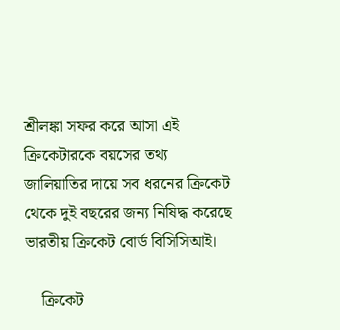শ্রীলঙ্কা সফর করে আসা এই ক্রিকেটারকে বয়সের তথ্য জালিয়াতির দায়ে সব ধরনের ক্রিকেট থেকে দুই বছরের জন্য নিষিদ্ধ করেছে ভারতীয় ক্রিকেট বোর্ড বিসিসিআই।

    ক্রিকেট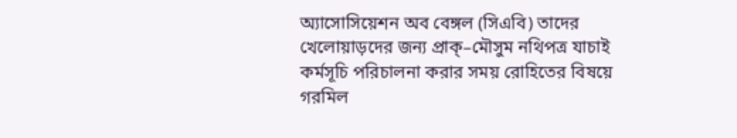অ্যাসোসিয়েশন অব বেঙ্গল (সিএবি) তাদের খেলোয়াড়দের জন্য প্রাক্‌–মৌসুম নথিপত্র যাচাই কর্মসূচি পরিচালনা করার সময় রোহিতের বিষয়ে গরমিল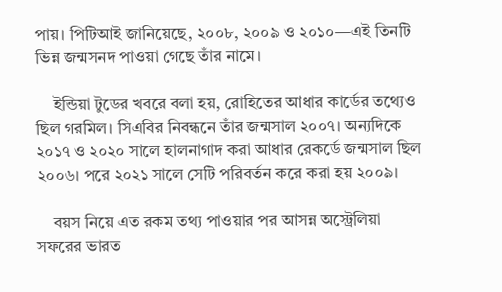পায়। পিটিআই জানিয়েছে, ২০০৮, ২০০৯ ও ২০১০—এই তিনটি ভিন্ন জন্মসনদ পাওয়া গেছে তাঁর নামে।

    ইন্ডিয়া টুডের খবরে বলা হয়, রোহিতের আধার কার্ডের তথ্যেও ছিল গরমিল। সিএবির নিবন্ধনে তাঁর জন্মসাল ২০০৭। অন্যদিকে ২০১৭ ও ২০২০ সালে হালনাগাদ করা আধার রেকর্ডে জন্মসাল ছিল ২০০৬। পরে ২০২১ সালে সেটি পরিবর্তন করে করা হয় ২০০৯।

    বয়স নিয়ে এত রকম তথ্য পাওয়ার পর আসন্ন অস্ট্রেলিয়া সফরের ভারত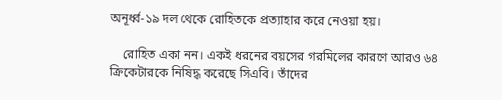অনূর্ধ্ব-১৯ দল থেকে রোহিতকে প্রত্যাহার করে নেওয়া হয়।

    রোহিত একা নন। একই ধরনের বয়সের গরমিলের কারণে আরও ৬৪ ক্রিকেটারকে নিষিদ্ধ করেছে সিএবি। তাঁদের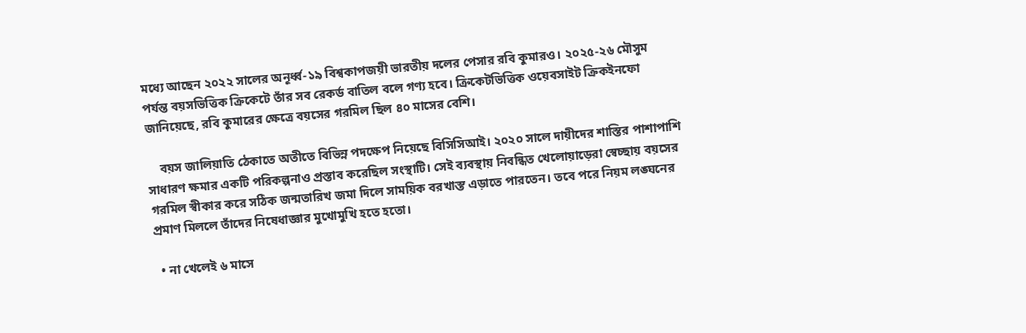মধ্যে আছেন ২০২২ সালের অনূর্ধ্ব-১৯ বিশ্বকাপজয়ী ভারতীয় দলের পেসার রবি কুমারও। ২০২৫-২৬ মৌসুম পর্যন্ত বয়সভিত্তিক ক্রিকেটে তাঁর সব রেকর্ড বাতিল বলে গণ্য হবে। ক্রিকেটভিত্তিক ওয়েবসাইট ক্রিকইনফো জানিয়েছে, রবি কুমারের ক্ষেত্রে বয়সের গরমিল ছিল ৪০ মাসের বেশি।

    বয়স জালিয়াতি ঠেকাতে অতীতে বিভিন্ন পদক্ষেপ নিয়েছে বিসিসিআই। ২০২০ সালে দায়ীদের শাস্তির পাশাপাশি সাধারণ ক্ষমার একটি পরিকল্পনাও প্রস্তাব করেছিল সংস্থাটি। সেই ব্যবস্থায় নিবন্ধিত খেলোয়াড়েরা স্বেচ্ছায় বয়সের গরমিল স্বীকার করে সঠিক জন্মতারিখ জমা দিলে সাময়িক বরখাস্ত এড়াতে পারতেন। তবে পরে নিয়ম লঙ্ঘনের প্রমাণ মিললে তাঁদের নিষেধাজ্ঞার মুখোমুখি হতে হতো।

  • না খেলেই ৬ মাসে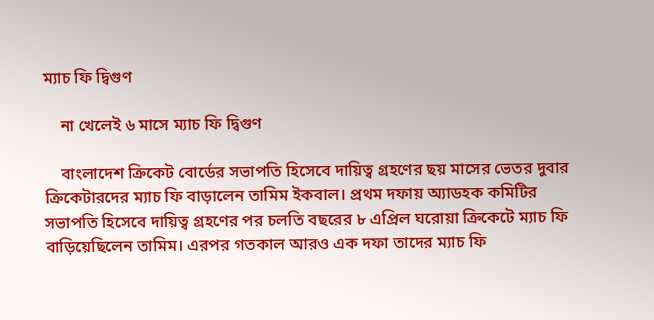ম্যাচ ফি দ্বিগুণ

    না খেলেই ৬ মাসে ম্যাচ ফি দ্বিগুণ

    বাংলাদেশ ক্রিকেট বোর্ডের সভাপতি হিসেবে দায়িত্ব গ্রহণের ছয় মাসের ভেতর দুবার ক্রিকেটারদের ম্যাচ ফি বাড়ালেন তামিম ইকবাল। প্রথম দফায় অ্যাডহক কমিটির সভাপতি হিসেবে দায়িত্ব গ্রহণের পর চলতি বছরের ৮ এপ্রিল ঘরোয়া ক্রিকেটে ম্যাচ ফি বাড়িয়েছিলেন তামিম। এরপর গতকাল আরও এক দফা তাদের ম্যাচ ফি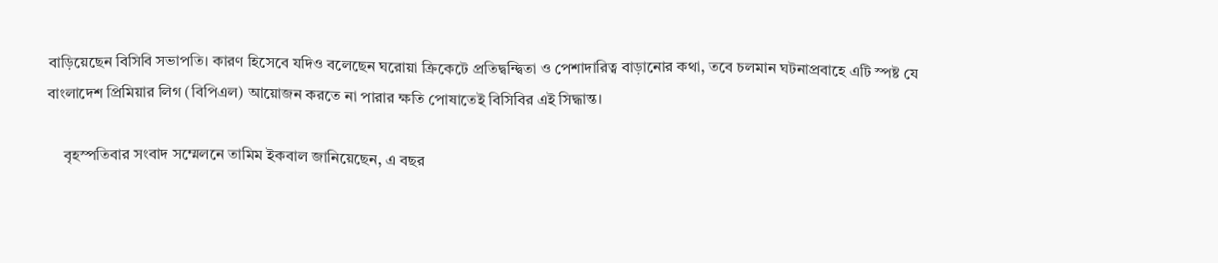বাড়িয়েছেন বিসিবি সভাপতি। কারণ হিসেবে যদিও বলেছেন ঘরোয়া ক্রিকেটে প্রতিদ্বন্দ্বিতা ও পেশাদারিত্ব বাড়ানোর কথা, তবে চলমান ঘটনাপ্রবাহে এটি স্পষ্ট যে বাংলাদেশ প্রিমিয়ার লিগ (বিপিএল) আয়োজন করতে না পারার ক্ষতি পোষাতেই বিসিবির এই সিদ্ধান্ত।

    বৃহস্পতিবার সংবাদ সম্মেলনে তামিম ইকবাল জানিয়েছেন, এ বছর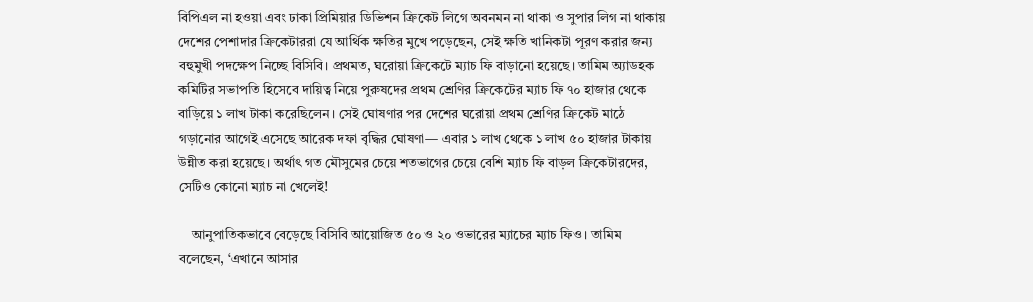বিপিএল না হওয়া এবং ঢাকা প্রিমিয়ার ডিভিশন ক্রিকেট লিগে অবনমন না থাকা ও সুপার লিগ না থাকায় দেশের পেশাদার ক্রিকেটাররা যে আর্থিক ক্ষতির মুখে পড়েছেন, সেই ক্ষতি খানিকটা পূরণ করার জন্য বহুমুখী পদক্ষেপ নিচ্ছে বিসিবি। প্রথমত, ঘরোয়া ক্রিকেটে ম্যাচ ফি বাড়ানো হয়েছে। তামিম অ্যাডহক কমিটির সভাপতি হিসেবে দায়িত্ব নিয়ে পুরুষদের প্রথম শ্রেণির ক্রিকেটের ম্যাচ ফি ৭০ হাজার থেকে বাড়িয়ে ১ লাখ টাকা করেছিলেন। সেই ঘোষণার পর দেশের ঘরোয়া প্রথম শ্রেণির ক্রিকেট মাঠে গড়ানোর আগেই এসেছে আরেক দফা বৃদ্ধির ঘোষণা— এবার ১ লাখ থেকে ১ লাখ ৫০ হাজার টাকায় উন্নীত করা হয়েছে। অর্থাৎ গত মৌসুমের চেয়ে শতভাগের চেয়ে বেশি ম্যাচ ফি বাড়ল ক্রিকেটারদের, সেটিও কোনো ম্যাচ না খেলেই!

    আনুপাতিকভাবে বেড়েছে বিসিবি আয়োজিত ৫০ ও ২০ ওভারের ম্যাচের ম্যাচ ফিও। তামিম বলেছেন, ‘এখানে আসার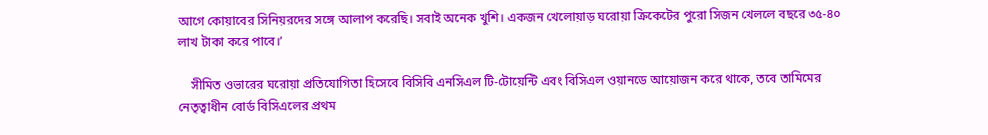আগে কোয়াবের সিনিয়রদের সঙ্গে আলাপ করেছি। সবাই অনেক খুশি। একজন খেলোয়াড় ঘরোয়া ক্রিকেটের পুরো সিজন খেললে বছরে ৩৫-৪০ লাখ টাকা করে পাবে।’

    সীমিত ওভারের ঘরোয়া প্রতিযোগিতা হিসেবে বিসিবি এনসিএল টি-টোয়েন্টি এবং বিসিএল ওয়ানডে আয়োজন করে থাকে, তবে তামিমের নেতৃত্বাধীন বোর্ড বিসিএলের প্রথম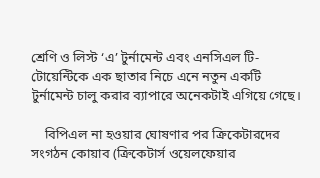শ্রেণি ও লিস্ট ‘এ’ টুর্নামেন্ট এবং এনসিএল টি- টোয়েন্টিকে এক ছাতার নিচে এনে নতুন একটি টুর্নামেন্ট চালু করার ব্যাপারে অনেকটাই এগিয়ে গেছে।

    বিপিএল না হওয়ার ঘোষণার পর ক্রিকেটারদের সংগঠন কোয়াব (ক্রিকেটার্স ওয়েলফেয়ার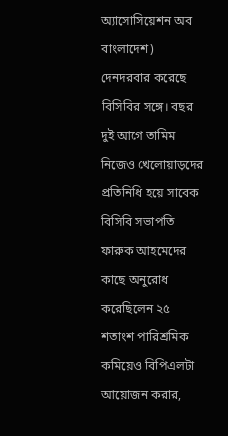অ্যাসোসিয়েশন অব বাংলাদেশ) দেনদরবার করেছে বিসিবির সঙ্গে। বছর দুই আগে তামিম নিজেও খেলোয়াড়দের প্রতিনিধি হয়ে সাবেক বিসিবি সভাপতি ফারুক আহমেদের কাছে অনুরোধ করেছিলেন ২৫ শতাংশ পারিশ্রমিক কমিয়েও বিপিএলটা আয়োজন করার,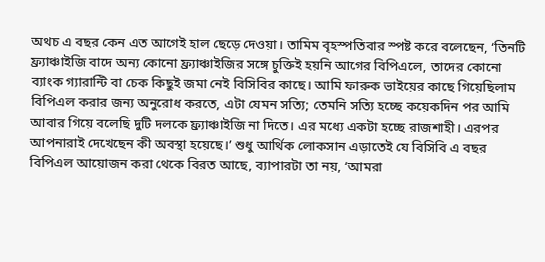অথচ এ বছর কেন এত আগেই হাল ছেড়ে দেওয়া। তামিম বৃহস্পতিবার স্পষ্ট করে বলেছেন, ‘তিনটি ফ্র্যাঞ্চাইজি বাদে অন্য কোনো ফ্র্যাঞ্চাইজির সঙ্গে চুক্তিই হয়নি আগের বিপিএলে, তাদের কোনো ব্যাংক গ্যারান্টি বা চেক কিছুই জমা নেই বিসিবির কাছে। আমি ফারুক ভাইয়ের কাছে গিয়েছিলাম বিপিএল করার জন্য অনুরোধ করতে, এটা যেমন সত্যি; তেমনি সত্যি হচ্ছে কয়েকদিন পর আমি আবার গিয়ে বলেছি দুটি দলকে ফ্র্যাঞ্চাইজি না দিতে। এর মধ্যে একটা হচ্ছে রাজশাহী। এরপর আপনারাই দেখেছেন কী অবস্থা হয়েছে।’ শুধু আর্থিক লোকসান এড়াতেই যে বিসিবি এ বছর বিপিএল আয়োজন করা থেকে বিরত আছে, ব্যাপারটা তা নয়, ‘আমরা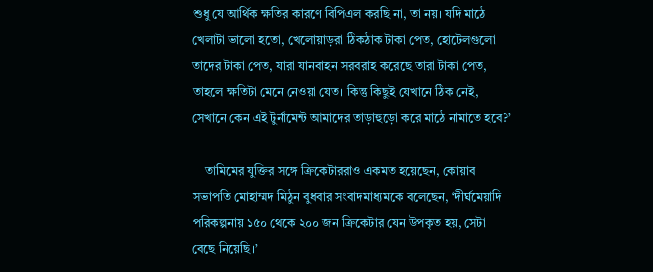শুধু যে আর্থিক ক্ষতির কারণে বিপিএল করছি না, তা নয়। যদি মাঠে খেলাটা ভালো হতো, খেলোয়াড়রা ঠিকঠাক টাকা পেত, হোটেলগুলো তাদের টাকা পেত, যারা যানবাহন সরবরাহ করেছে তারা টাকা পেত, তাহলে ক্ষতিটা মেনে নেওয়া যেত। কিন্তু কিছুই যেখানে ঠিক নেই, সেখানে কেন এই টুর্নামেন্ট আমাদের তাড়াহুড়ো করে মাঠে নামাতে হবে?’

    তামিমের যুক্তির সঙ্গে ক্রিকেটাররাও একমত হয়েছেন, কোয়াব সভাপতি মোহাম্মদ মিঠুন বুধবার সংবাদমাধ্যমকে বলেছেন, ‘দীর্ঘমেয়াদি পরিকল্পনায় ১৫০ থেকে ২০০ জন ক্রিকেটার যেন উপকৃত হয়, সেটা বেছে নিয়েছি।’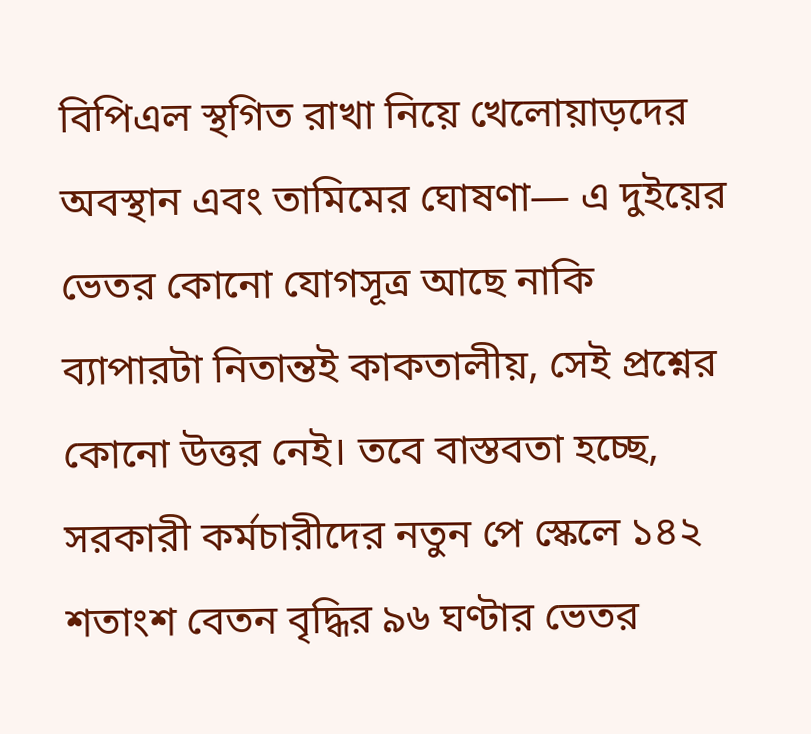বিপিএল স্থগিত রাখা নিয়ে খেলোয়াড়দের অবস্থান এবং তামিমের ঘোষণা— এ দুইয়ের ভেতর কোনো যোগসূত্র আছে নাকি ব্যাপারটা নিতান্তই কাকতালীয়, সেই প্রশ্নের কোনো উত্তর নেই। তবে বাস্তবতা হচ্ছে, সরকারী কর্মচারীদের নতুন পে স্কেলে ১৪২ শতাংশ বেতন বৃদ্ধির ৯৬ ঘণ্টার ভেতর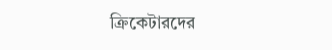ক্রিকেটারদের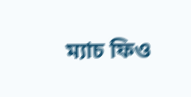ম্যাচ ফিও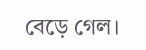বেড়ে গেল।